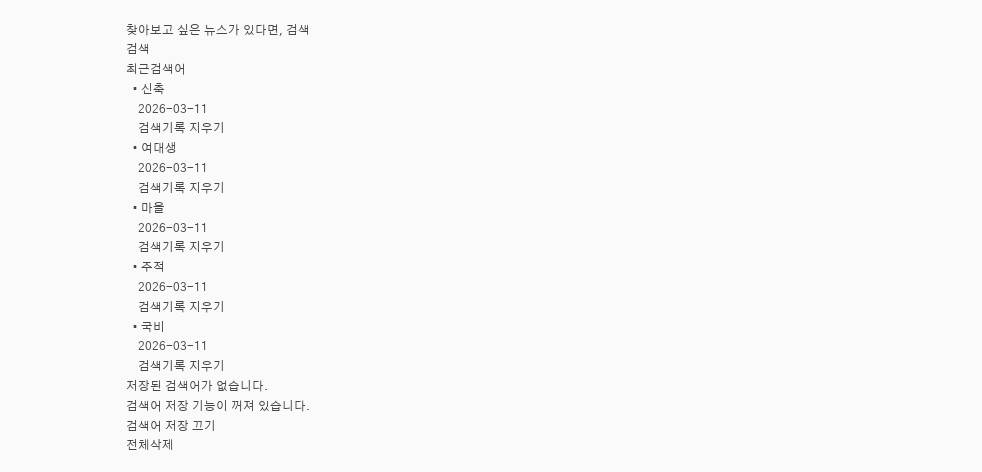찾아보고 싶은 뉴스가 있다면, 검색
검색
최근검색어
  • 신축
    2026-03-11
    검색기록 지우기
  • 여대생
    2026-03-11
    검색기록 지우기
  • 마을
    2026-03-11
    검색기록 지우기
  • 주적
    2026-03-11
    검색기록 지우기
  • 국비
    2026-03-11
    검색기록 지우기
저장된 검색어가 없습니다.
검색어 저장 기능이 꺼져 있습니다.
검색어 저장 끄기
전체삭제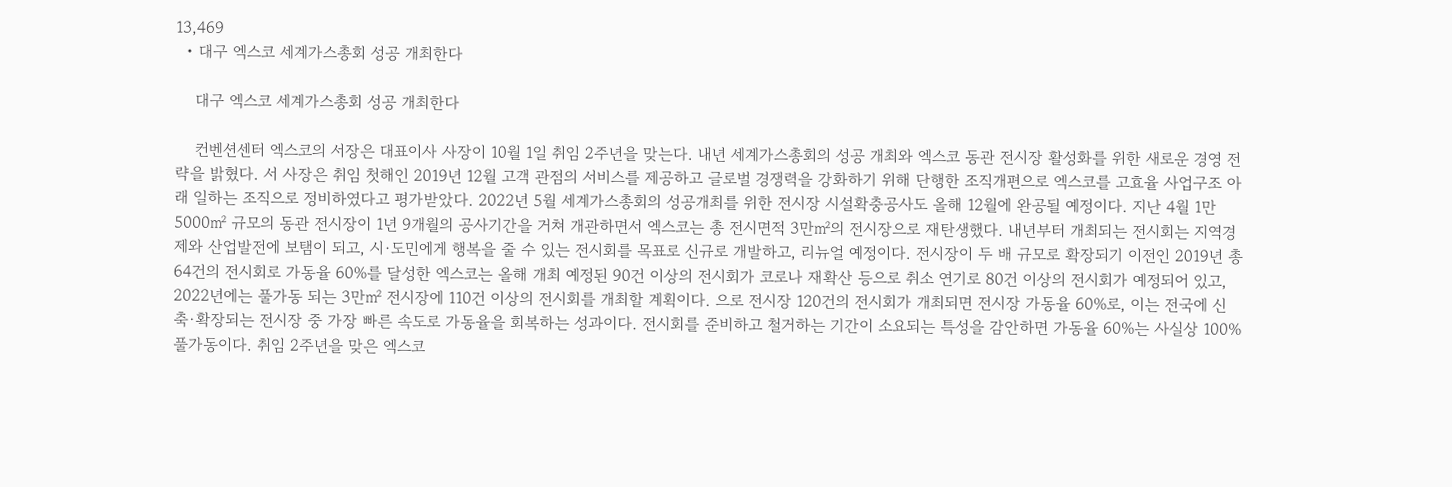13,469
  • 대구 엑스코 세계가스총회 성공 개최한다

    대구 엑스코 세계가스총회 성공 개최한다

    컨벤션센터 엑스코의 서장은 대표이사 사장이 10월 1일 취임 2주년을 맞는다. 내년 세계가스총회의 성공 개최와 엑스코 동관 전시장 활성화를 위한 새로운 경영 전략을 밝혔다. 서 사장은 취임 첫해인 2019년 12월 고객 관점의 서비스를 제공하고 글로벌 경쟁력을 강화하기 위해 단행한 조직개편으로 엑스코를 고효율 사업구조 아래 일하는 조직으로 정비하였다고 평가받았다. 2022년 5월 세계가스총회의 성공개최를 위한 전시장 시설확충공사도 올해 12월에 완공될 예정이다. 지난 4월 1만5000㎡ 규모의 동관 전시장이 1년 9개월의 공사기간을 거쳐 개관하면서 엑스코는 총 전시면적 3만㎡의 전시장으로 재탄생했다. 내년부터 개최되는 전시회는 지역경제와 산업발전에 보탬이 되고, 시·도민에게 행복을 줄 수 있는 전시회를 목표로 신규로 개발하고, 리뉴얼 예정이다. 전시장이 두 배 규모로 확장되기 이전인 2019년 총 64건의 전시회로 가동율 60%를 달성한 엑스코는 올해 개최 예정된 90건 이상의 전시회가 코로나 재확산 등으로 취소 연기로 80건 이상의 전시회가 예정되어 있고, 2022년에는 풀가동 되는 3만㎡ 전시장에 110건 이상의 전시회를 개최할 계획이다. 으로 전시장 120건의 전시회가 개최되면 전시장 가동율 60%로, 이는 전국에 신축·확장되는 전시장 중 가장 빠른 속도로 가동율을 회복하는 성과이다. 전시회를 준비하고 철거하는 기간이 소요되는 특성을 감안하면 가동율 60%는 사실상 100% 풀가동이다. 취임 2주년을 맞은 엑스코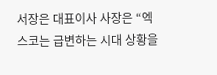서장은 대표이사 사장은 “엑스코는 급변하는 시대 상황을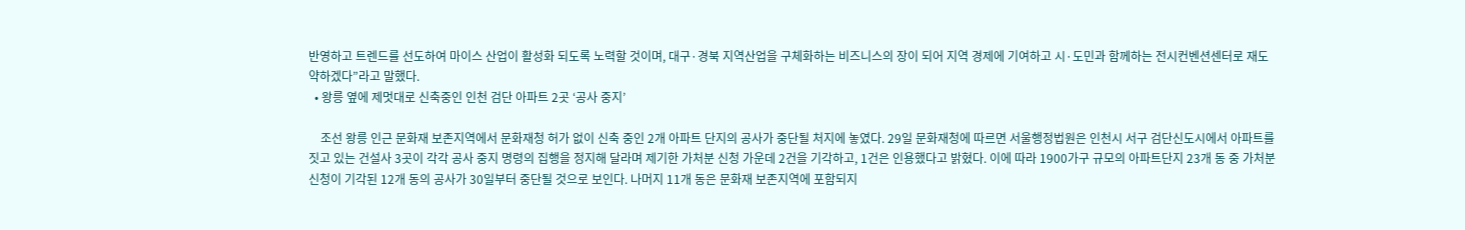반영하고 트렌드를 선도하여 마이스 산업이 활성화 되도록 노력할 것이며, 대구·경북 지역산업을 구체화하는 비즈니스의 장이 되어 지역 경제에 기여하고 시·도민과 함께하는 전시컨벤션센터로 재도약하겠다”라고 말했다.
  • 왕릉 옆에 제멋대로 신축중인 인천 검단 아파트 2곳 ‘공사 중지’

    조선 왕릉 인근 문화재 보존지역에서 문화재청 허가 없이 신축 중인 2개 아파트 단지의 공사가 중단될 처지에 놓였다. 29일 문화재청에 따르면 서울행정법원은 인천시 서구 검단신도시에서 아파트를 짓고 있는 건설사 3곳이 각각 공사 중지 명령의 집행을 정지해 달라며 제기한 가처분 신청 가운데 2건을 기각하고, 1건은 인용했다고 밝혔다. 이에 따라 1900가구 규모의 아파트단지 23개 동 중 가처분 신청이 기각된 12개 동의 공사가 30일부터 중단될 것으로 보인다. 나머지 11개 동은 문화재 보존지역에 포함되지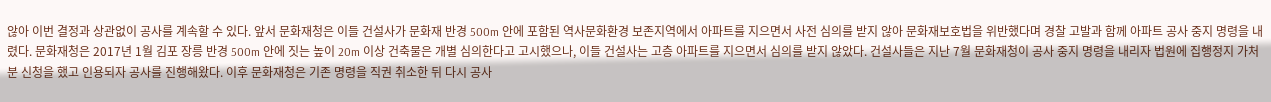않아 이번 결정과 상관없이 공사를 계속할 수 있다. 앞서 문화재청은 이들 건설사가 문화재 반경 500m 안에 포함된 역사문화환경 보존지역에서 아파트를 지으면서 사전 심의를 받지 않아 문화재보호법을 위반했다며 경찰 고발과 함께 아파트 공사 중지 명령을 내렸다. 문화재청은 2017년 1월 김포 장릉 반경 500m 안에 짓는 높이 20m 이상 건축물은 개별 심의한다고 고시했으나, 이들 건설사는 고층 아파트를 지으면서 심의를 받지 않았다. 건설사들은 지난 7월 문화재청이 공사 중지 명령을 내리자 법원에 집행정지 가처분 신청을 했고 인용되자 공사를 진행해왔다. 이후 문화재청은 기존 명령을 직권 취소한 뒤 다시 공사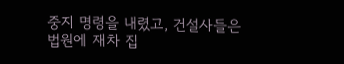중지 명령을 내렸고, 건설사들은 법원에 재차 집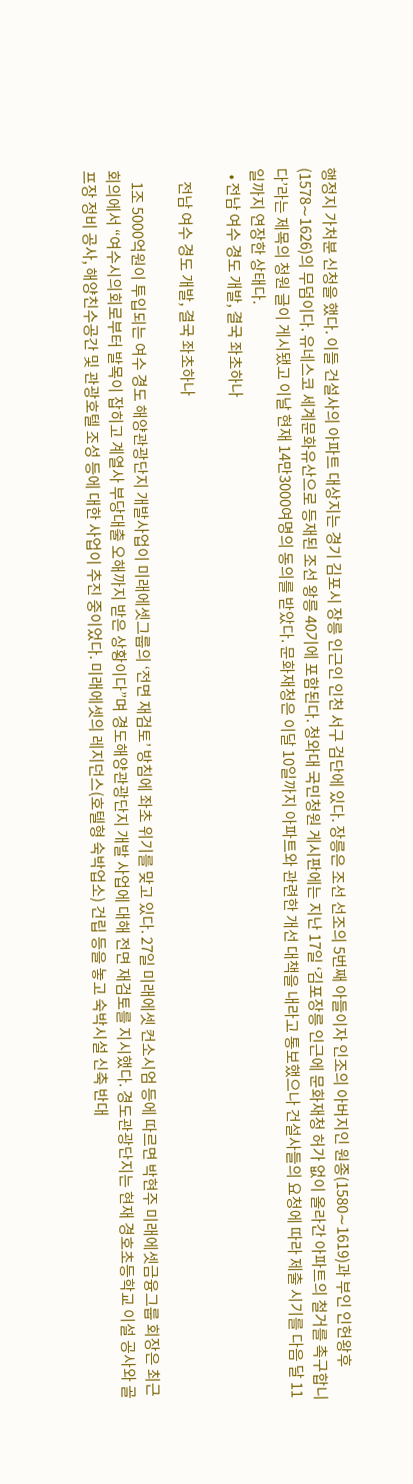행정지 가처분 신청을 했다. 이들 건설사의 아파트 대상지는 경기 김포시 장릉 인근인 인천 서구 검단에 있다. 장릉은 조선 선조의 5번째 아들이자 인조의 아버지인 원종(1580∼1619)과 부인 인헌왕후(1578∼1626)의 무덤이다. 유네스코 세계문화유산으로 등재된 조선 왕릉 40기에 포함된다. 청와대 국민청원 게시판에는 지난 17일 ‘김포장릉 인근에 문화재청 허가 없이 올라간 아파트의 철거를 촉구합니다’라는 제목의 청원 글이 게시됐고 이날 현재 14만3000여명의 동의를 받았다. 문화재청은 이달 10일까지 아파트와 관련한 개선 대책을 내라고 통보했으나 건설사들의 요청에 따라 제출 시기를 다음 달 11일까지 연장한 상태다.
  • 전남 여수 경도 개발, 결국 좌초하나

    전남 여수 경도 개발, 결국 좌초하나

    1조 5000억원이 투입되는 여수 경도 해양관광단지 개발사업이 미래에셋그룹의 ‘전면 재검토’ 방침에 좌초 위기를 맞고 있다. 27일 미래에셋 컨소시엄 등에 따르면 박현주 미래에셋금융그룹 회장은 최근 회의에서 “여수시의회로부터 발목이 잡히고 계열사 부당대출 오해까지 받은 상황이다”며 경도해양관광단지 개발 사업에 대해 전면 재검토를 지시했다. 경도관광단지는 현재 경호초등학교 이설 공사와 골프장 정비 공사, 해양친수공간 및 관광호텔 조성 등에 대한 사업이 추진 중이었다. 미래에셋의 레지던스(호텔형 숙박업소) 건립 등을 놓고 숙박시설 신축 반대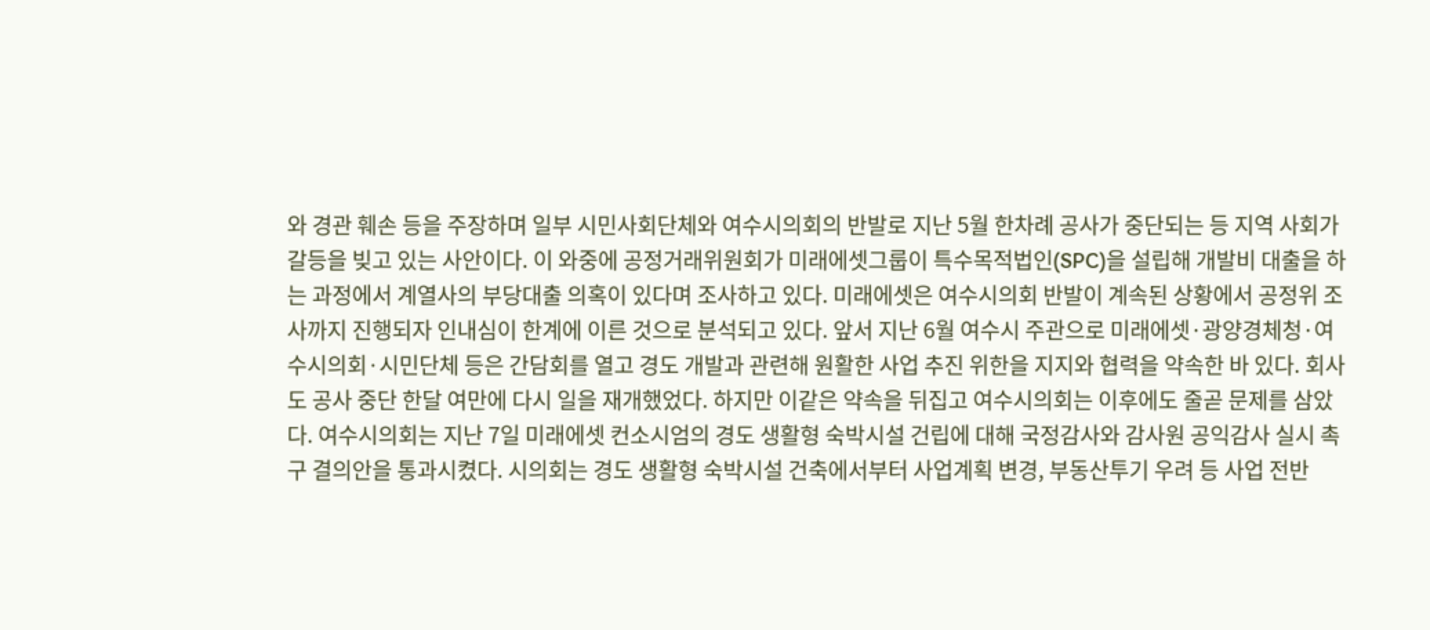와 경관 훼손 등을 주장하며 일부 시민사회단체와 여수시의회의 반발로 지난 5월 한차례 공사가 중단되는 등 지역 사회가 갈등을 빚고 있는 사안이다. 이 와중에 공정거래위원회가 미래에셋그룹이 특수목적법인(SPC)을 설립해 개발비 대출을 하는 과정에서 계열사의 부당대출 의혹이 있다며 조사하고 있다. 미래에셋은 여수시의회 반발이 계속된 상황에서 공정위 조사까지 진행되자 인내심이 한계에 이른 것으로 분석되고 있다. 앞서 지난 6월 여수시 주관으로 미래에셋·광양경체청·여수시의회·시민단체 등은 간담회를 열고 경도 개발과 관련해 원활한 사업 추진 위한을 지지와 협력을 약속한 바 있다. 회사도 공사 중단 한달 여만에 다시 일을 재개했었다. 하지만 이같은 약속을 뒤집고 여수시의회는 이후에도 줄곧 문제를 삼았다. 여수시의회는 지난 7일 미래에셋 컨소시엄의 경도 생활형 숙박시설 건립에 대해 국정감사와 감사원 공익감사 실시 촉구 결의안을 통과시켰다. 시의회는 경도 생활형 숙박시설 건축에서부터 사업계획 변경, 부동산투기 우려 등 사업 전반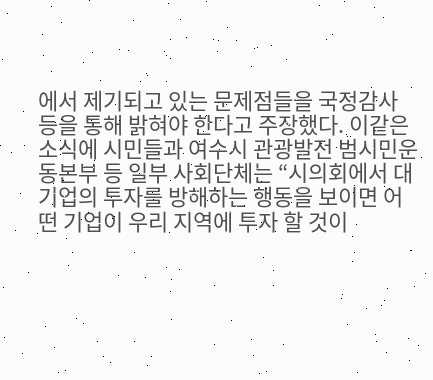에서 제기되고 있는 문제점들을 국정감사 등을 통해 밝혀야 한다고 주장했다. 이같은 소식에 시민들과 여수시 관광발전 범시민운동본부 등 일부 사회단체는 “시의회에서 대기업의 투자를 방해하는 행동을 보이면 어떤 기업이 우리 지역에 투자 할 것이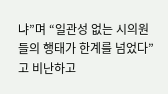냐”며 “일관성 없는 시의원들의 행태가 한계를 넘었다”고 비난하고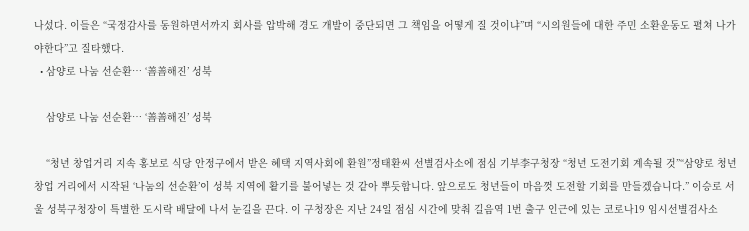나섰다. 이들은 “국정감사를 동원하면서까지 회사를 압박해 경도 개발이 중단되면 그 책임을 어떻게 질 것이냐”며 “시의원들에 대한 주민 소환운동도 펼쳐 나가야한다”고 질타했다.
  • 삼양로 나눔 선순환… ‘善善해진’ 성북

    삼양로 나눔 선순환… ‘善善해진’ 성북

    “청년 창업거리 지속 홍보로 식당 안정구에서 받은 혜택 지역사회에 환원”정태환씨 선별검사소에 점심 기부李구청장 “청년 도전기회 계속될 것”“삼양로 청년 창업 거리에서 시작된 ‘나눔의 선순환’이 성북 지역에 활기를 불어넣는 것 같아 뿌듯합니다. 앞으로도 청년들이 마음껏 도전할 기회를 만들겠습니다.” 이승로 서울 성북구청장이 특별한 도시락 배달에 나서 눈길을 끈다. 이 구청장은 지난 24일 점심 시간에 맞춰 길음역 1번 출구 인근에 있는 코로나19 임시선별검사소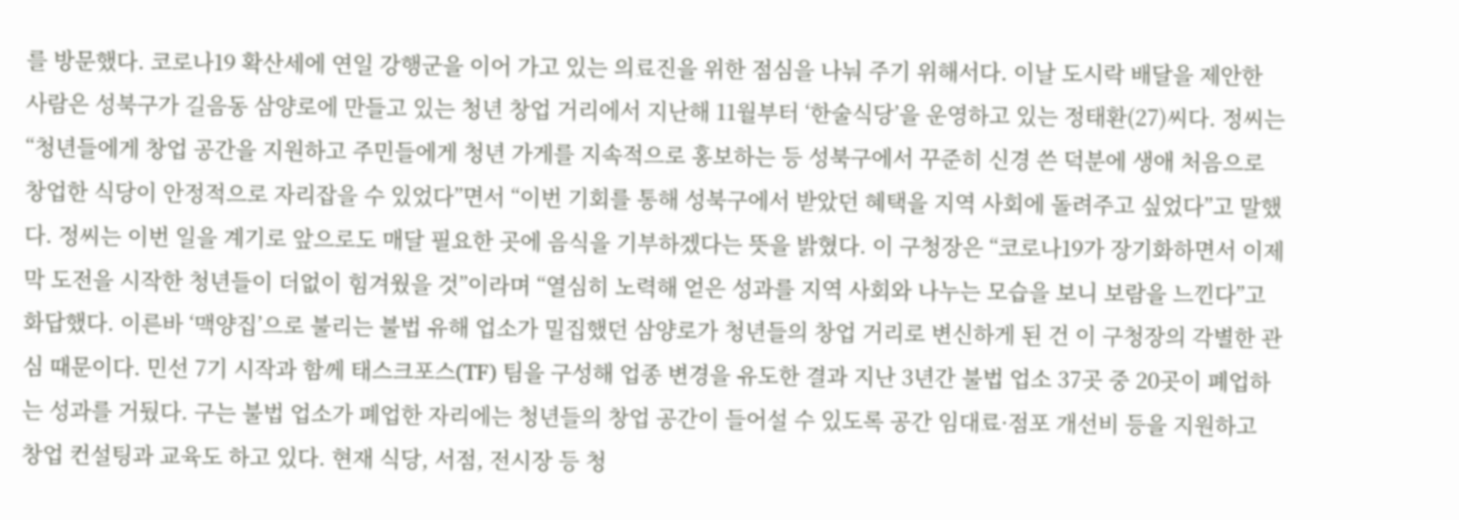를 방문했다. 코로나19 확산세에 연일 강행군을 이어 가고 있는 의료진을 위한 점심을 나눠 주기 위해서다. 이날 도시락 배달을 제안한 사람은 성북구가 길음동 삼양로에 만들고 있는 청년 창업 거리에서 지난해 11월부터 ‘한술식당’을 운영하고 있는 정태환(27)씨다. 정씨는 “청년들에게 창업 공간을 지원하고 주민들에게 청년 가게를 지속적으로 홍보하는 등 성북구에서 꾸준히 신경 쓴 덕분에 생애 처음으로 창업한 식당이 안정적으로 자리잡을 수 있었다”면서 “이번 기회를 통해 성북구에서 받았던 혜택을 지역 사회에 돌려주고 싶었다”고 말했다. 정씨는 이번 일을 계기로 앞으로도 매달 필요한 곳에 음식을 기부하겠다는 뜻을 밝혔다. 이 구청장은 “코로나19가 장기화하면서 이제 막 도전을 시작한 청년들이 더없이 힘겨웠을 것”이라며 “열심히 노력해 얻은 성과를 지역 사회와 나누는 모습을 보니 보람을 느낀다”고 화답했다. 이른바 ‘맥양집’으로 불리는 불법 유해 업소가 밀집했던 삼양로가 청년들의 창업 거리로 변신하게 된 건 이 구청장의 각별한 관심 때문이다. 민선 7기 시작과 함께 태스크포스(TF) 팀을 구성해 업종 변경을 유도한 결과 지난 3년간 불법 업소 37곳 중 20곳이 폐업하는 성과를 거뒀다. 구는 불법 업소가 폐업한 자리에는 청년들의 창업 공간이 들어설 수 있도록 공간 임대료·점포 개선비 등을 지원하고 창업 컨설팅과 교육도 하고 있다. 현재 식당, 서점, 전시장 등 청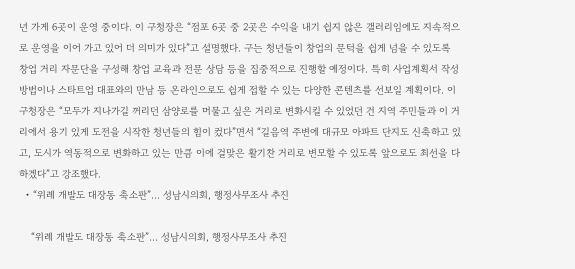년 가게 6곳이 운영 중이다. 이 구청장은 “점포 6곳 중 2곳은 수익을 내기 쉽지 않은 갤러리임에도 지속적으로 운영을 이어 가고 있어 더 의미가 있다”고 설명했다. 구는 청년들이 창업의 문턱을 쉽게 넘을 수 있도록 창업 거리 자문단을 구성해 창업 교육과 전문 상담 등을 집중적으로 진행할 예정이다. 특히 사업계획서 작성 방법이나 스타트업 대표와의 만남 등 온라인으로도 쉽게 접할 수 있는 다양한 콘텐츠를 선보일 계획이다. 이 구청장은 “모두가 지나가길 꺼리던 삼양로를 머물고 싶은 거리로 변화시킬 수 있었던 건 지역 주민들과 이 거리에서 용기 있게 도전을 시작한 청년들의 힘이 컸다”면서 “길음역 주변에 대규모 아파트 단지도 신축하고 있고, 도시가 역동적으로 변화하고 있는 만큼 이에 걸맞은 활기찬 거리로 변모할 수 있도록 앞으로도 최선을 다하겠다”고 강조했다.
  • “위례 개발도 대장동 축소판”… 성남시의회, 행정사무조사 추진

    “위례 개발도 대장동 축소판”… 성남시의회, 행정사무조사 추진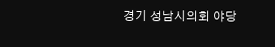경기 성남시의회 야당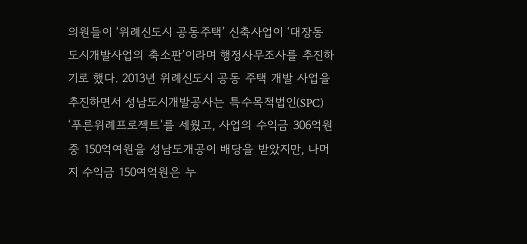의원들이 ‘위례신도시 공동주택’ 신축사업이 ‘대장동 도시개발사업의 축소판’이라며 행정사무조사를 추진하기로 했다. 2013년 위례신도시 공동 주택 개발 사업을 추진하면서 성남도시개발공사는 특수목적법인(SPC) ‘푸른위례프로젝트’를 세웠고, 사업의 수익금 306억원 중 150억여원을 성남도개공이 배당을 받았지만, 나머지 수익금 150여억원은 누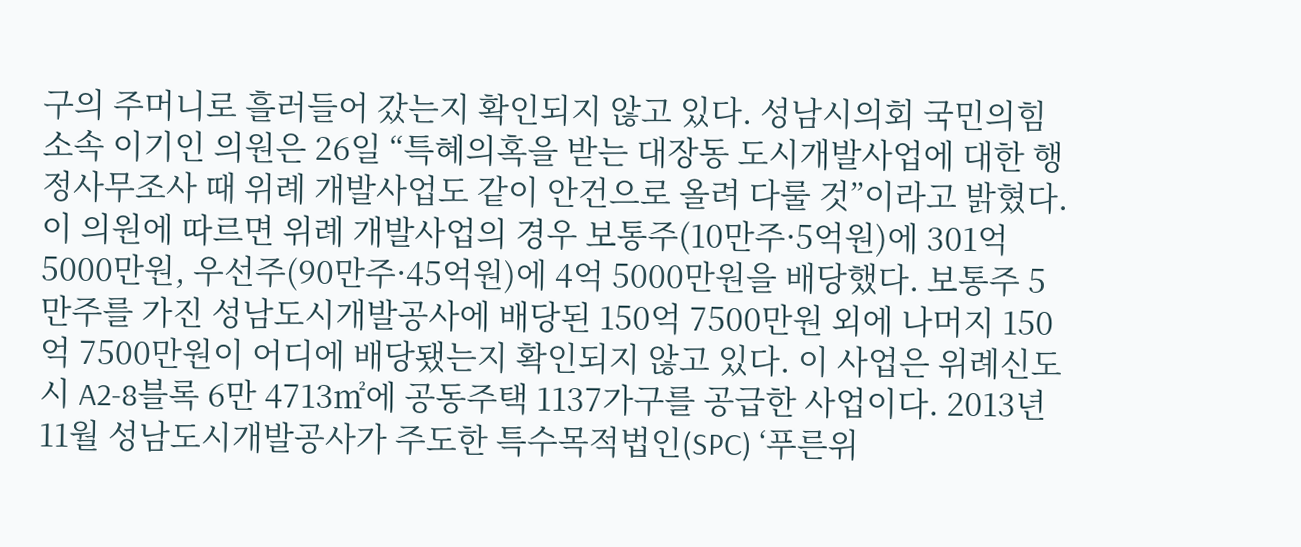구의 주머니로 흘러들어 갔는지 확인되지 않고 있다. 성남시의회 국민의힘 소속 이기인 의원은 26일 “특혜의혹을 받는 대장동 도시개발사업에 대한 행정사무조사 때 위례 개발사업도 같이 안건으로 올려 다룰 것”이라고 밝혔다. 이 의원에 따르면 위례 개발사업의 경우 보통주(10만주·5억원)에 301억 5000만원, 우선주(90만주·45억원)에 4억 5000만원을 배당했다. 보통주 5만주를 가진 성남도시개발공사에 배당된 150억 7500만원 외에 나머지 150억 7500만원이 어디에 배당됐는지 확인되지 않고 있다. 이 사업은 위례신도시 A2-8블록 6만 4713㎡에 공동주택 1137가구를 공급한 사업이다. 2013년 11월 성남도시개발공사가 주도한 특수목적법인(SPC) ‘푸른위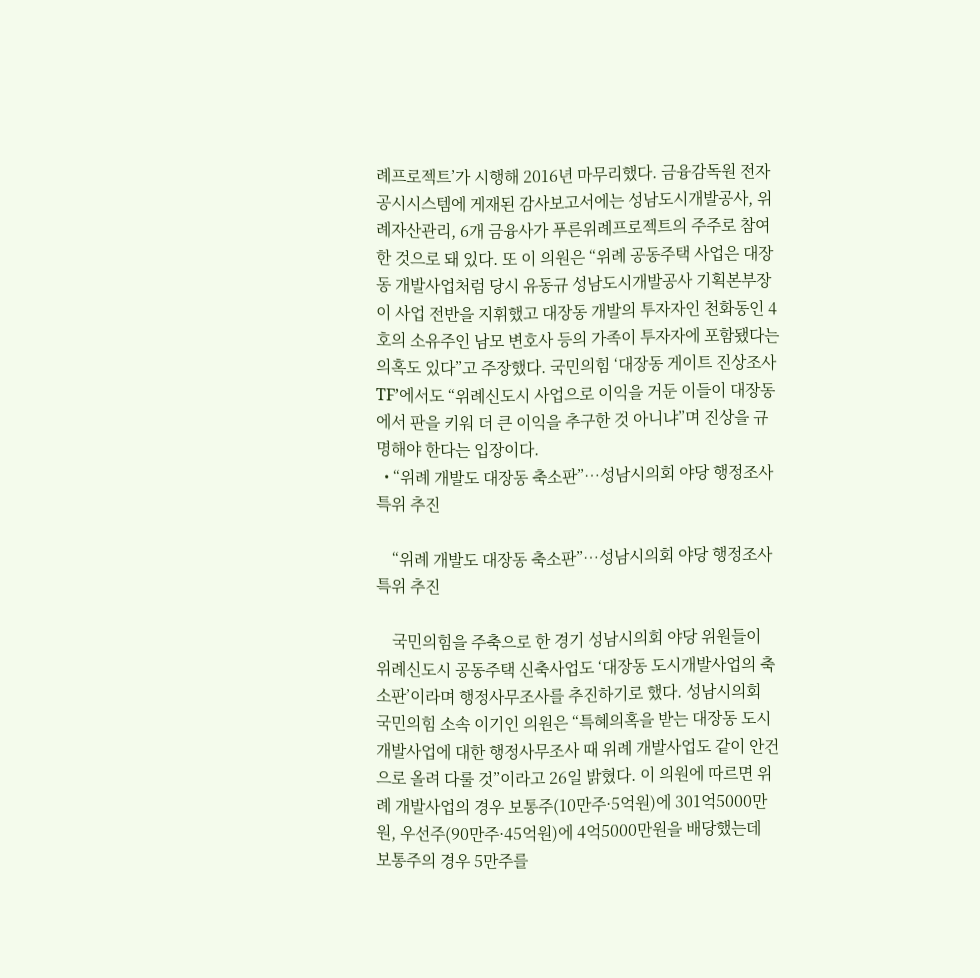례프로젝트’가 시행해 2016년 마무리했다. 금융감독원 전자공시시스템에 게재된 감사보고서에는 성남도시개발공사, 위례자산관리, 6개 금융사가 푸른위례프로젝트의 주주로 참여한 것으로 돼 있다. 또 이 의원은 “위례 공동주택 사업은 대장동 개발사업처럼 당시 유동규 성남도시개발공사 기획본부장이 사업 전반을 지휘했고 대장동 개발의 투자자인 천화동인 4호의 소유주인 남모 변호사 등의 가족이 투자자에 포함됐다는 의혹도 있다”고 주장했다. 국민의힘 ‘대장동 게이트 진상조사 TF’에서도 “위례신도시 사업으로 이익을 거둔 이들이 대장동에서 판을 키워 더 큰 이익을 추구한 것 아니냐”며 진상을 규명해야 한다는 입장이다.
  • “위례 개발도 대장동 축소판”…성남시의회 야당 행정조사특위 추진

    “위례 개발도 대장동 축소판”…성남시의회 야당 행정조사특위 추진

    국민의힘을 주축으로 한 경기 성남시의회 야당 위원들이 위례신도시 공동주택 신축사업도 ‘대장동 도시개발사업의 축소판’이라며 행정사무조사를 추진하기로 했다. 성남시의회 국민의힘 소속 이기인 의원은 “특혜의혹을 받는 대장동 도시개발사업에 대한 행정사무조사 때 위례 개발사업도 같이 안건으로 올려 다룰 것”이라고 26일 밝혔다. 이 의원에 따르면 위례 개발사업의 경우 보통주(10만주·5억원)에 301억5000만원, 우선주(90만주·45억원)에 4억5000만원을 배당했는데 보통주의 경우 5만주를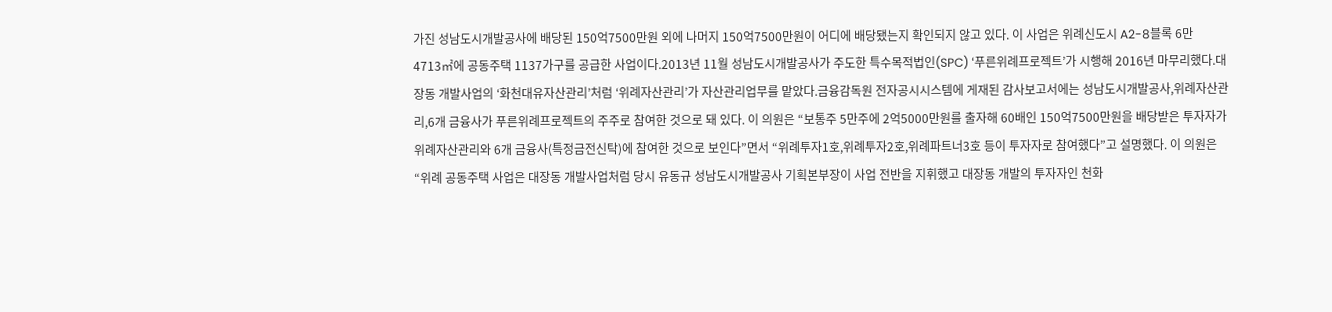가진 성남도시개발공사에 배당된 150억7500만원 외에 나머지 150억7500만원이 어디에 배당됐는지 확인되지 않고 있다. 이 사업은 위례신도시 A2-8블록 6만4713㎡에 공동주택 1137가구를 공급한 사업이다.2013년 11월 성남도시개발공사가 주도한 특수목적법인(SPC) ‘푸른위례프로젝트’가 시행해 2016년 마무리했다.대장동 개발사업의 ‘화천대유자산관리’처럼 ‘위례자산관리’가 자산관리업무를 맡았다.금융감독원 전자공시시스템에 게재된 감사보고서에는 성남도시개발공사,위례자산관리,6개 금융사가 푸른위례프로젝트의 주주로 참여한 것으로 돼 있다. 이 의원은 “보통주 5만주에 2억5000만원를 출자해 60배인 150억7500만원을 배당받은 투자자가 위례자산관리와 6개 금융사(특정금전신탁)에 참여한 것으로 보인다”면서 “위례투자1호,위례투자2호,위례파트너3호 등이 투자자로 참여했다”고 설명했다. 이 의원은 “위례 공동주택 사업은 대장동 개발사업처럼 당시 유동규 성남도시개발공사 기획본부장이 사업 전반을 지휘했고 대장동 개발의 투자자인 천화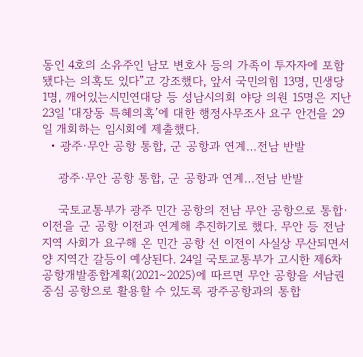동인 4호의 소유주인 남모 변호사 등의 가족이 투자자에 포함됐다는 의혹도 있다”고 강조했다, 앞서 국민의힘 13명, 민생당 1명, 깨어있는시민연대당 등 성남시의회 야당 의원 15명은 지난 23일 ‘대장동 특혜의혹’에 대한 행정사무조사 요구 안건을 29일 개회하는 임시회에 제출했다.
  • 광주·무안 공항 통합, 군 공항과 연계…전남 반발

    광주·무안 공항 통합, 군 공항과 연계…전남 반발

    국토교통부가 광주 민간 공항의 전남 무안 공항으로 통합·이전을 군 공항 이전과 연계해 추진하기로 했다. 무안 등 전남 지역 사회가 요구해 온 민간 공항 선 이전이 사실상 무산되면서 양 지역간 갈등이 예상된다. 24일 국토교통부가 고시한 제6차 공항개발종합계획(2021∼2025)에 따르면 무안 공항을 서남권 중심 공항으로 활용할 수 있도록 광주공항과의 통합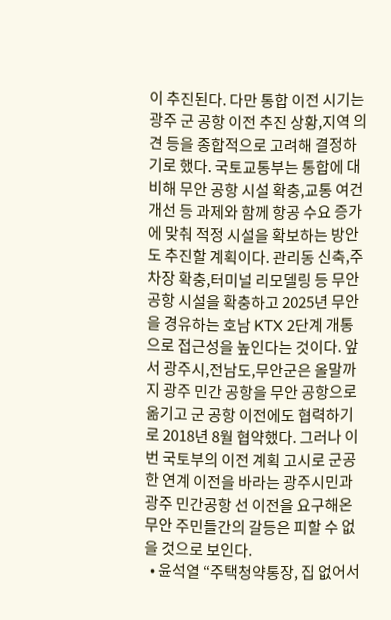이 추진된다. 다만 통합 이전 시기는 광주 군 공항 이전 추진 상황,지역 의견 등을 종합적으로 고려해 결정하기로 했다. 국토교통부는 통합에 대비해 무안 공항 시설 확충,교통 여건 개선 등 과제와 함께 항공 수요 증가에 맞춰 적정 시설을 확보하는 방안도 추진할 계획이다. 관리동 신축,주차장 확충,터미널 리모델링 등 무안 공항 시설을 확충하고 2025년 무안을 경유하는 호남 KTX 2단계 개통으로 접근성을 높인다는 것이다. 앞서 광주시,전남도,무안군은 올말까지 광주 민간 공항을 무안 공항으로 옮기고 군 공항 이전에도 협력하기로 2018년 8월 협약했다. 그러나 이번 국토부의 이전 계획 고시로 군공한 연계 이전을 바라는 광주시민과 광주 민간공항 선 이전을 요구해온 무안 주민들간의 갈등은 피할 수 없을 것으로 보인다.
  • 윤석열 “주택청약통장, 집 없어서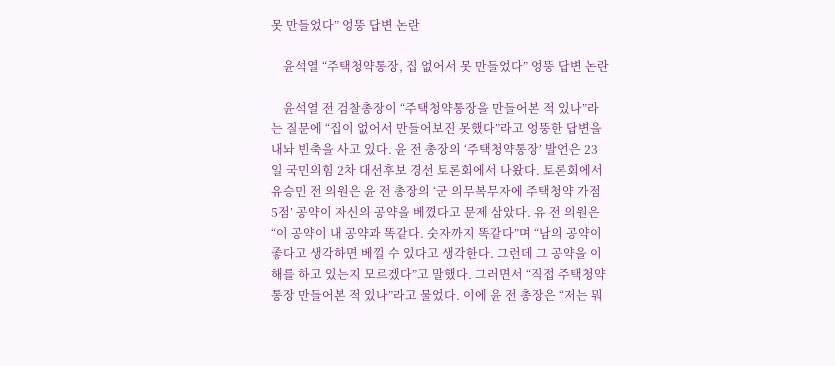못 만들었다” 엉뚱 답변 논란

    윤석열 “주택청약통장, 집 없어서 못 만들었다” 엉뚱 답변 논란

    윤석열 전 검찰총장이 “주택청약통장을 만들어본 적 있나”라는 질문에 “집이 없어서 만들어보진 못했다”라고 엉뚱한 답변을 내놔 빈축을 사고 있다. 윤 전 총장의 ‘주택청약통장’ 발언은 23일 국민의힘 2차 대선후보 경선 토론회에서 나왔다. 토론회에서 유승민 전 의원은 윤 전 총장의 ‘군 의무복무자에 주택청약 가점 5점’ 공약이 자신의 공약을 베꼈다고 문제 삼았다. 유 전 의원은 “이 공약이 내 공약과 똑같다. 숫자까지 똑같다”며 “남의 공약이 좋다고 생각하면 베낄 수 있다고 생각한다. 그런데 그 공약을 이해를 하고 있는지 모르겠다”고 말했다. 그러면서 “직접 주택청약통장 만들어본 적 있나”라고 물었다. 이에 윤 전 총장은 “저는 뭐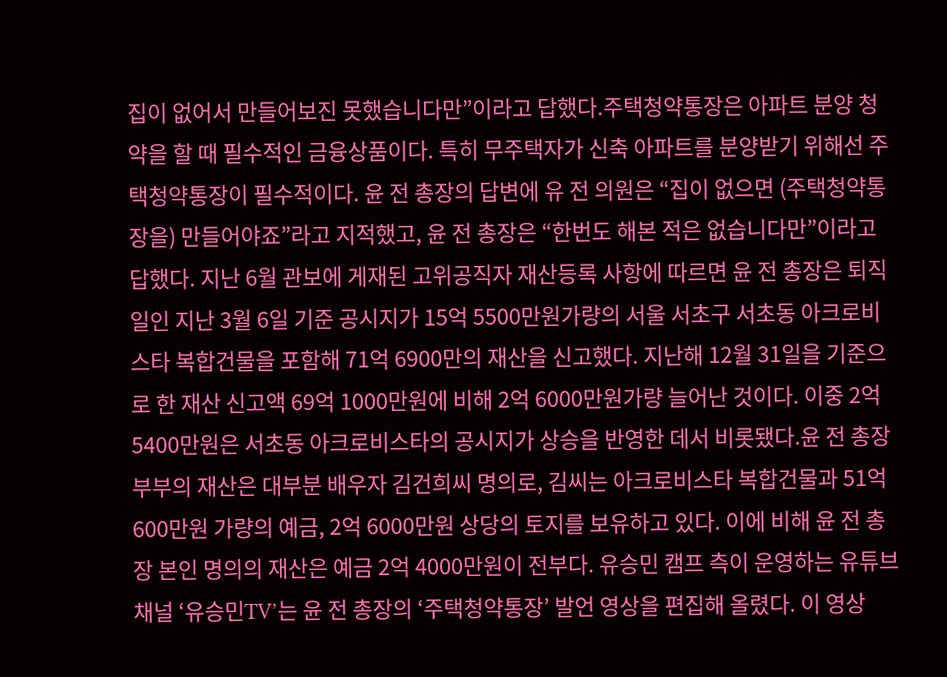집이 없어서 만들어보진 못했습니다만”이라고 답했다.주택청약통장은 아파트 분양 청약을 할 때 필수적인 금융상품이다. 특히 무주택자가 신축 아파트를 분양받기 위해선 주택청약통장이 필수적이다. 윤 전 총장의 답변에 유 전 의원은 “집이 없으면 (주택청약통장을) 만들어야죠”라고 지적했고, 윤 전 총장은 “한번도 해본 적은 없습니다만”이라고 답했다. 지난 6월 관보에 게재된 고위공직자 재산등록 사항에 따르면 윤 전 총장은 퇴직일인 지난 3월 6일 기준 공시지가 15억 5500만원가량의 서울 서초구 서초동 아크로비스타 복합건물을 포함해 71억 6900만의 재산을 신고했다. 지난해 12월 31일을 기준으로 한 재산 신고액 69억 1000만원에 비해 2억 6000만원가량 늘어난 것이다. 이중 2억 5400만원은 서초동 아크로비스타의 공시지가 상승을 반영한 데서 비롯됐다.윤 전 총장 부부의 재산은 대부분 배우자 김건희씨 명의로, 김씨는 아크로비스타 복합건물과 51억 600만원 가량의 예금, 2억 6000만원 상당의 토지를 보유하고 있다. 이에 비해 윤 전 총장 본인 명의의 재산은 예금 2억 4000만원이 전부다. 유승민 캠프 측이 운영하는 유튜브 채널 ‘유승민TV’는 윤 전 총장의 ‘주택청약통장’ 발언 영상을 편집해 올렸다. 이 영상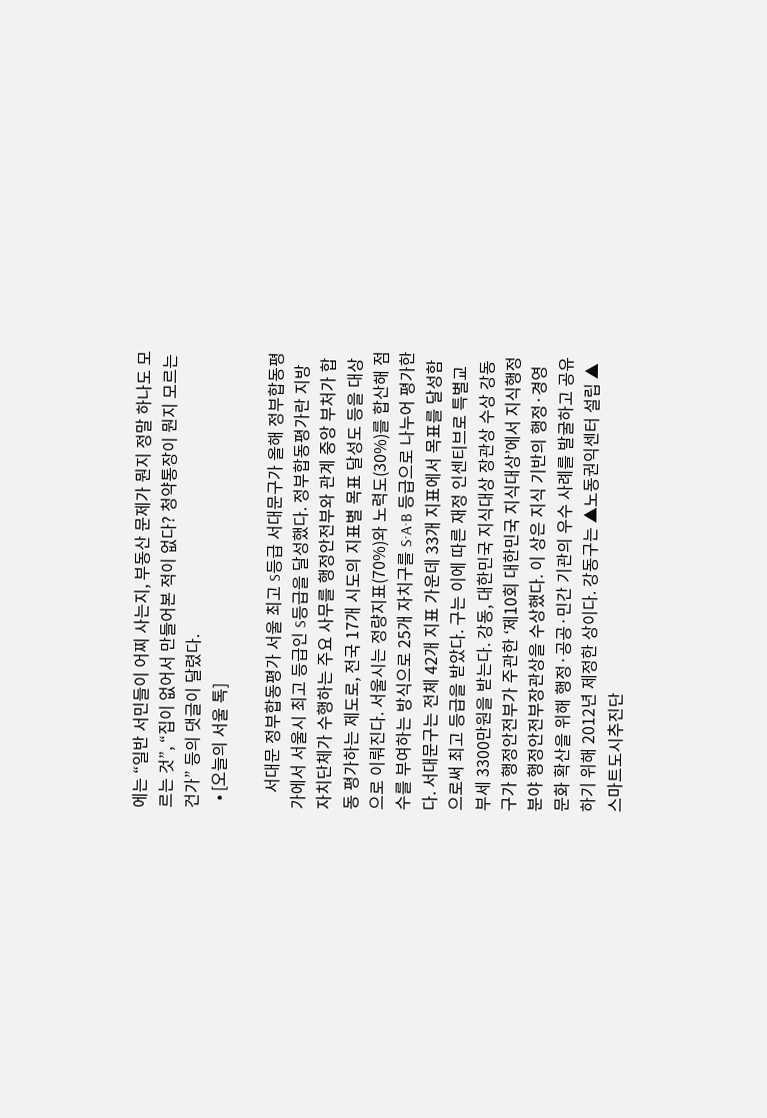에는 “일반 서민들이 어찌 사는지, 부동산 문제가 뭔지 정말 하나도 모르는 것”, “집이 없어서 만들어본 적이 없다? 청약통장이 뭔지 모르는 건가” 등의 댓글이 달렸다.
  • [오늘의 서울 톡]

    서대문 정부합동평가 서울 최고 S등급 서대문구가 올해 정부합동평가에서 서울시 최고 등급인 S등급을 달성했다. 정부합동평가란 지방자치단체가 수행하는 주요 사무를 행정안전부와 관계 중앙 부처가 합동 평가하는 제도로, 전국 17개 시도의 지표별 목표 달성도 등을 대상으로 이뤄진다. 서울시는 정량지표(70%)와 노력도(30%)를 합산해 점수를 부여하는 방식으로 25개 자치구를 S·A·B 등급으로 나누어 평가한다. 서대문구는 전체 42개 지표 가운데 33개 지표에서 목표를 달성함으로써 최고 등급을 받았다. 구는 이에 따른 재정 인센티브로 특별교부세 3300만원을 받는다. 강동, 대한민국 지식대상 장관상 수상 강동구가 행정안전부가 주관한 ‘제10회 대한민국 지식대상’에서 지식행정 분야 행정안전부장관상을 수상했다. 이 상은 지식 기반의 행정·경영 문화 확산을 위해 행정·공공·민간 기관의 우수 사례를 발굴하고 공유하기 위해 2012년 제정한 상이다. 강동구는 ▲노동권익센터 설립 ▲스마트도시추진단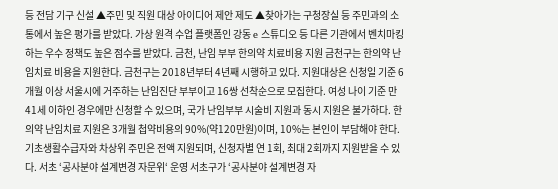등 전담 기구 신설 ▲주민 및 직원 대상 아이디어 제안 제도 ▲찾아가는 구청장실 등 주민과의 소통에서 높은 평가를 받았다. 가상 원격 수업 플랫폼인 강동 e 스튜디오 등 다른 기관에서 벤치마킹하는 우수 정책도 높은 점수를 받았다. 금천, 난임 부부 한의약 치료비용 지원 금천구는 한의약 난임치료 비용을 지원한다. 금천구는 2018년부터 4년째 시행하고 있다. 지원대상은 신청일 기준 6개월 이상 서울시에 거주하는 난임진단 부부이고 16쌍 선착순으로 모집한다. 여성 나이 기준 만 41세 이하인 경우에만 신청할 수 있으며, 국가 난임부부 시술비 지원과 동시 지원은 불가하다. 한의약 난임치료 지원은 3개월 첩약비용의 90%(약120만원)이며, 10%는 본인이 부담해야 한다. 기초생활수급자와 차상위 주민은 전액 지원되며, 신청자별 연 1회, 최대 2회까지 지원받을 수 있다. 서초 ‘공사분야 설계변경 자문위‘ 운영 서초구가 ‘공사분야 설계변경 자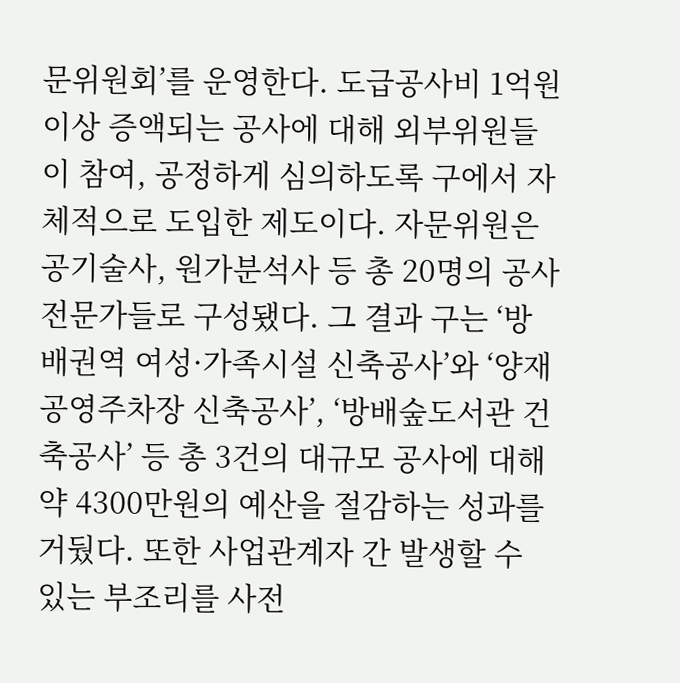문위원회’를 운영한다. 도급공사비 1억원 이상 증액되는 공사에 대해 외부위원들이 참여, 공정하게 심의하도록 구에서 자체적으로 도입한 제도이다. 자문위원은 공기술사, 원가분석사 등 총 20명의 공사전문가들로 구성됐다. 그 결과 구는 ‘방배권역 여성·가족시설 신축공사’와 ‘양재공영주차장 신축공사’, ‘방배숲도서관 건축공사’ 등 총 3건의 대규모 공사에 대해 약 4300만원의 예산을 절감하는 성과를 거뒀다. 또한 사업관계자 간 발생할 수 있는 부조리를 사전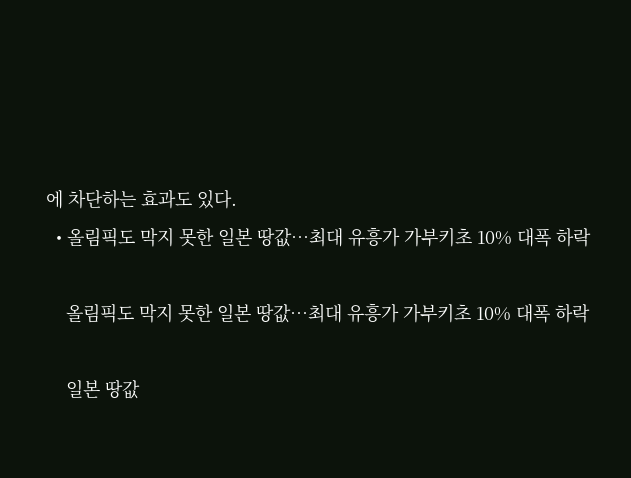에 차단하는 효과도 있다.
  • 올림픽도 막지 못한 일본 땅값…최대 유흥가 가부키초 10% 대폭 하락

    올림픽도 막지 못한 일본 땅값…최대 유흥가 가부키초 10% 대폭 하락

    일본 땅값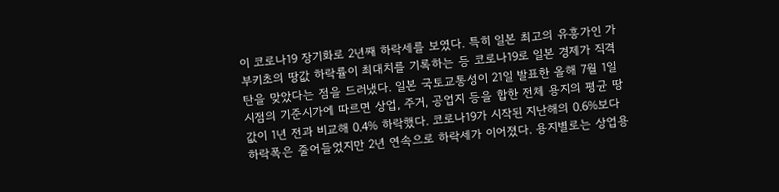이 코로나19 장기화로 2년째 하락세를 보였다. 특히 일본 최고의 유흥가인 가부키초의 땅값 하락률이 최대치를 기록하는 등 코로나19로 일본 경제가 직격탄을 맞았다는 점을 드러냈다. 일본 국토교통성이 21일 발표한 올해 7월 1일 시점의 기준시가에 따르면 상업, 주거, 공업지 등을 합한 전체 용지의 평균 땅값이 1년 전과 비교해 0.4% 하락했다. 코로나19가 시작된 지난해의 0.6%보다 하락폭은 줄어들었지만 2년 연속으로 하락세가 이어졌다. 용지별로는 상업용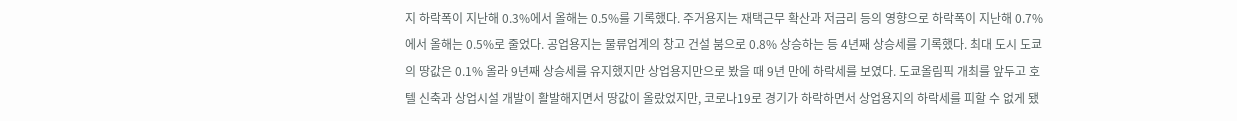지 하락폭이 지난해 0.3%에서 올해는 0.5%를 기록했다. 주거용지는 재택근무 확산과 저금리 등의 영향으로 하락폭이 지난해 0.7%에서 올해는 0.5%로 줄었다. 공업용지는 물류업계의 창고 건설 붐으로 0.8% 상승하는 등 4년째 상승세를 기록했다. 최대 도시 도쿄의 땅값은 0.1% 올라 9년째 상승세를 유지했지만 상업용지만으로 봤을 때 9년 만에 하락세를 보였다. 도쿄올림픽 개최를 앞두고 호텔 신축과 상업시설 개발이 활발해지면서 땅값이 올랐었지만, 코로나19로 경기가 하락하면서 상업용지의 하락세를 피할 수 없게 됐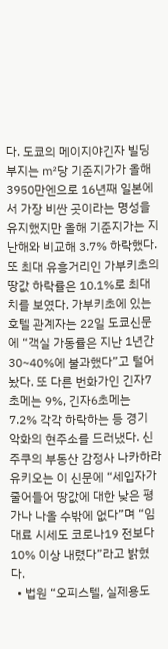다. 도쿄의 메이지야긴자 빌딩 부지는 ㎡당 기준지가가 올해 3950만엔으로 16년째 일본에서 가장 비싼 곳이라는 명성을 유지했지만 올해 기준지가는 지난해와 비교해 3.7% 하락했다. 또 최대 유흥거리인 가부키초의 땅값 하락률은 10.1%로 최대치를 보였다. 가부키초에 있는 호텔 관계자는 22일 도쿄신문에 “객실 가동률은 지난 1년간 30~40%에 불과했다”고 털어놨다. 또 다른 번화가인 긴자7초메는 9%, 긴자6초메는 7.2% 각각 하락하는 등 경기 악화의 현주소를 드러냈다. 신주쿠의 부동산 감정사 나카하라 유키오는 이 신문에 “세입자가 줄어들어 땅값에 대한 낮은 평가나 나올 수밖에 없다”며 “임대료 시세도 코로나19 전보다 10% 이상 내렸다”라고 밝혔다.
  • 법원 “오피스텔, 실제용도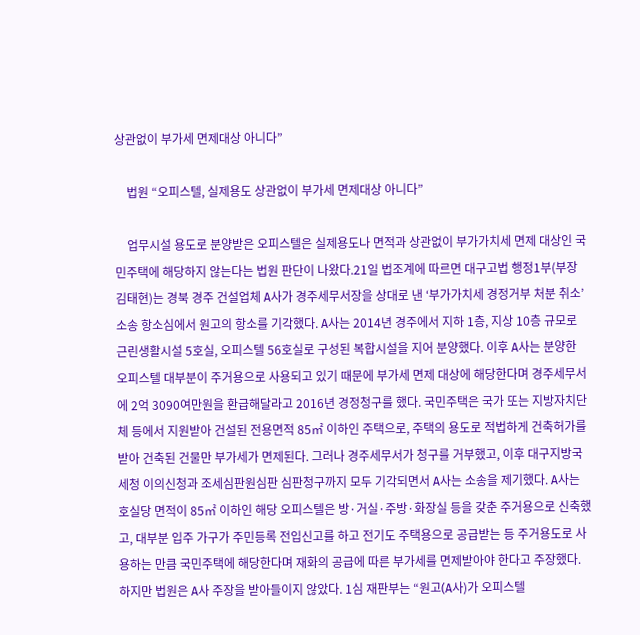상관없이 부가세 면제대상 아니다”

    법원 “오피스텔, 실제용도 상관없이 부가세 면제대상 아니다”

    업무시설 용도로 분양받은 오피스텔은 실제용도나 면적과 상관없이 부가가치세 면제 대상인 국민주택에 해당하지 않는다는 법원 판단이 나왔다.21일 법조계에 따르면 대구고법 행정1부(부장 김태현)는 경북 경주 건설업체 A사가 경주세무서장을 상대로 낸 ‘부가가치세 경정거부 처분 취소’ 소송 항소심에서 원고의 항소를 기각했다. A사는 2014년 경주에서 지하 1층, 지상 10층 규모로 근린생활시설 5호실, 오피스텔 56호실로 구성된 복합시설을 지어 분양했다. 이후 A사는 분양한 오피스텔 대부분이 주거용으로 사용되고 있기 때문에 부가세 면제 대상에 해당한다며 경주세무서에 2억 3090여만원을 환급해달라고 2016년 경정청구를 했다. 국민주택은 국가 또는 지방자치단체 등에서 지원받아 건설된 전용면적 85㎡ 이하인 주택으로, 주택의 용도로 적법하게 건축허가를 받아 건축된 건물만 부가세가 면제된다. 그러나 경주세무서가 청구를 거부했고, 이후 대구지방국세청 이의신청과 조세심판원심판 심판청구까지 모두 기각되면서 A사는 소송을 제기했다. A사는 호실당 면적이 85㎡ 이하인 해당 오피스텔은 방·거실·주방·화장실 등을 갖춘 주거용으로 신축했고, 대부분 입주 가구가 주민등록 전입신고를 하고 전기도 주택용으로 공급받는 등 주거용도로 사용하는 만큼 국민주택에 해당한다며 재화의 공급에 따른 부가세를 면제받아야 한다고 주장했다. 하지만 법원은 A사 주장을 받아들이지 않았다. 1심 재판부는 “원고(A사)가 오피스텔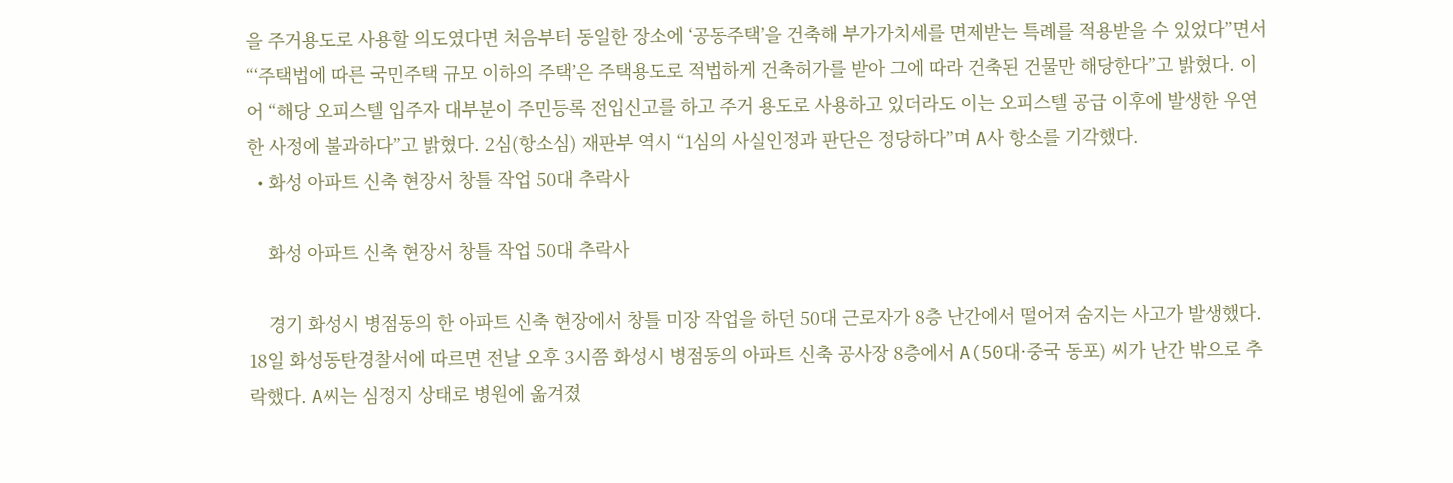을 주거용도로 사용할 의도였다면 처음부터 동일한 장소에 ‘공동주택’을 건축해 부가가치세를 면제받는 특례를 적용받을 수 있었다”면서 “‘주택법에 따른 국민주택 규모 이하의 주택’은 주택용도로 적법하게 건축허가를 받아 그에 따라 건축된 건물만 해당한다”고 밝혔다. 이어 “해당 오피스텔 입주자 대부분이 주민등록 전입신고를 하고 주거 용도로 사용하고 있더라도 이는 오피스텔 공급 이후에 발생한 우연한 사정에 불과하다”고 밝혔다. 2심(항소심) 재판부 역시 “1심의 사실인정과 판단은 정당하다”며 A사 항소를 기각했다.
  • 화성 아파트 신축 현장서 창틀 작업 50대 추락사

    화성 아파트 신축 현장서 창틀 작업 50대 추락사

    경기 화성시 병점동의 한 아파트 신축 현장에서 창틀 미장 작업을 하던 50대 근로자가 8층 난간에서 떨어져 숨지는 사고가 발생했다. 18일 화성동탄경찰서에 따르면 전날 오후 3시쯤 화성시 병점동의 아파트 신축 공사장 8층에서 A(50대·중국 동포) 씨가 난간 밖으로 추락했다. A씨는 심정지 상태로 병원에 옮겨졌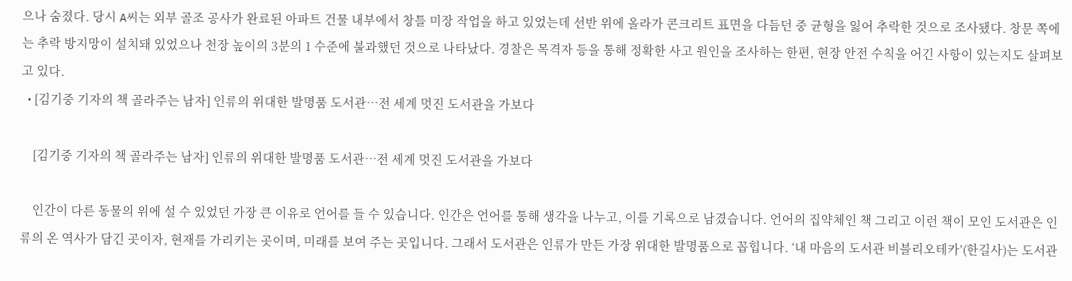으나 숨졌다. 당시 A씨는 외부 골조 공사가 완료된 아파트 건물 내부에서 창틀 미장 작업을 하고 있었는데 선반 위에 올라가 콘크리트 표면을 다듬던 중 균형을 잃어 추락한 것으로 조사됐다. 창문 쪽에는 추락 방지망이 설치돼 있었으나 천장 높이의 3분의 1 수준에 불과했던 것으로 나타났다. 경찰은 목격자 등을 통해 정확한 사고 원인을 조사하는 한편, 현장 안전 수칙을 어긴 사항이 있는지도 살펴보고 있다.
  • [김기중 기자의 책 골라주는 남자] 인류의 위대한 발명품 도서관…전 세계 멋진 도서관을 가보다

    [김기중 기자의 책 골라주는 남자] 인류의 위대한 발명품 도서관…전 세계 멋진 도서관을 가보다

    인간이 다른 동물의 위에 설 수 있었던 가장 큰 이유로 언어를 들 수 있습니다. 인간은 언어를 통해 생각을 나누고, 이를 기록으로 남겼습니다. 언어의 집약체인 책 그리고 이런 책이 모인 도서관은 인류의 온 역사가 담긴 곳이자, 현재를 가리키는 곳이며, 미래를 보여 주는 곳입니다. 그래서 도서관은 인류가 만든 가장 위대한 발명품으로 꼽힙니다. ‘내 마음의 도서관 비블리오테카’(한길사)는 도서관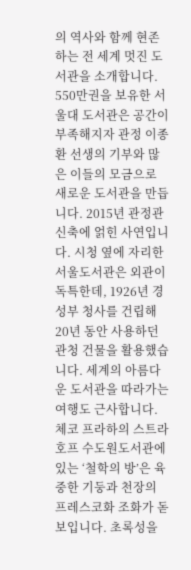의 역사와 함께 현존하는 전 세계 멋진 도서관을 소개합니다. 550만권을 보유한 서울대 도서관은 공간이 부족해지자 관정 이종환 선생의 기부와 많은 이들의 모금으로 새로운 도서관을 만듭니다. 2015년 관정관 신축에 얽힌 사연입니다. 시청 옆에 자리한 서울도서관은 외관이 독특한데, 1926년 경성부 청사를 건립해 20년 동안 사용하던 관청 건물을 활용했습니다. 세계의 아름다운 도서관을 따라가는 여행도 근사합니다. 체코 프라하의 스트라호프 수도원도서관에 있는 ‘철학의 방’은 육중한 기둥과 천장의 프레스코화 조화가 돋보입니다. 초록성을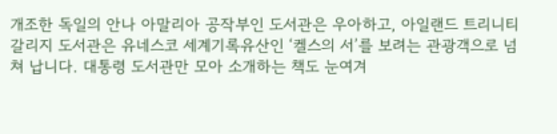개조한 독일의 안나 아말리아 공작부인 도서관은 우아하고, 아일랜드 트리니티 갈리지 도서관은 유네스코 세계기록유산인 ‘켈스의 서’를 보려는 관광객으로 넘쳐 납니다. 대통령 도서관만 모아 소개하는 책도 눈여겨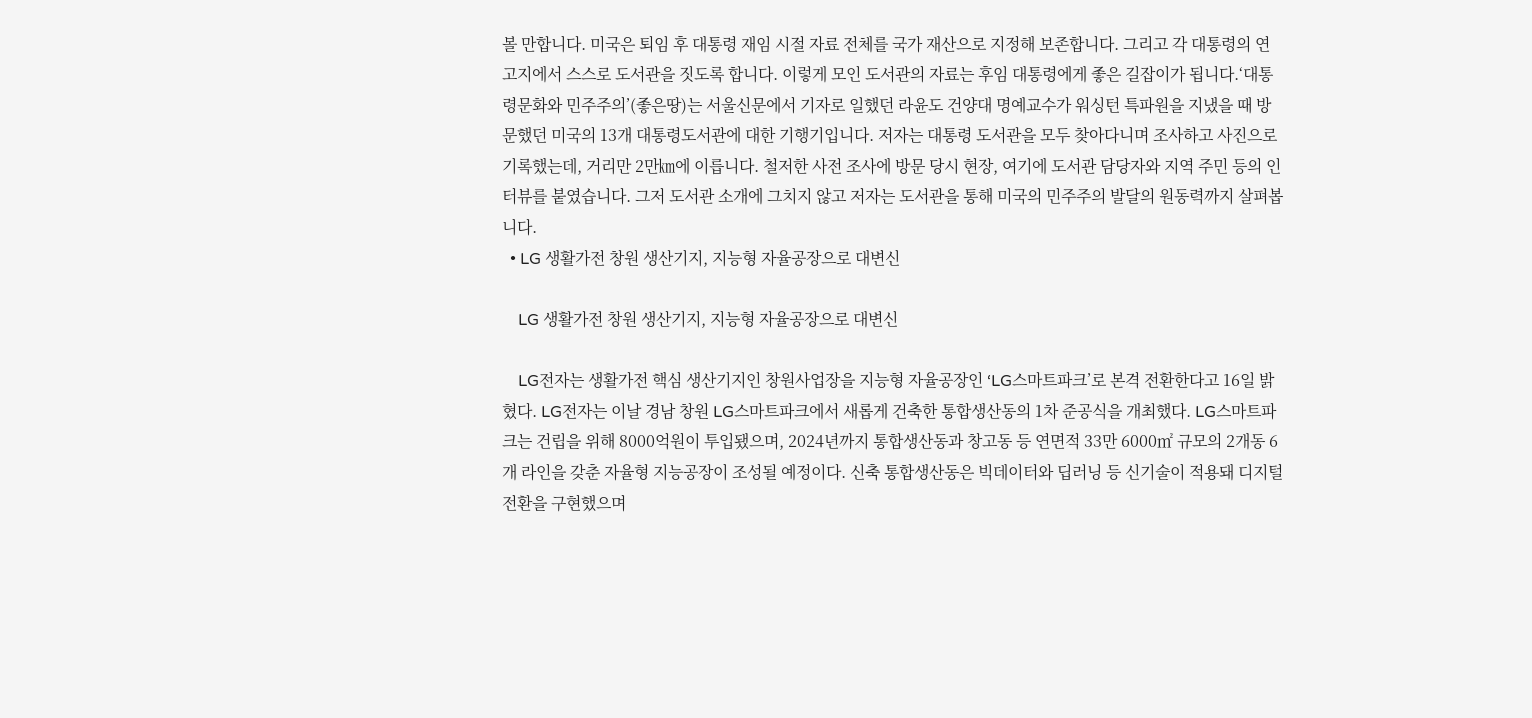볼 만합니다. 미국은 퇴임 후 대통령 재임 시절 자료 전체를 국가 재산으로 지정해 보존합니다. 그리고 각 대통령의 연고지에서 스스로 도서관을 짓도록 합니다. 이렇게 모인 도서관의 자료는 후임 대통령에게 좋은 길잡이가 됩니다.‘대통령문화와 민주주의’(좋은땅)는 서울신문에서 기자로 일했던 라윤도 건양대 명예교수가 워싱턴 특파원을 지냈을 때 방문했던 미국의 13개 대통령도서관에 대한 기행기입니다. 저자는 대통령 도서관을 모두 찾아다니며 조사하고 사진으로 기록했는데, 거리만 2만㎞에 이릅니다. 철저한 사전 조사에 방문 당시 현장, 여기에 도서관 담당자와 지역 주민 등의 인터뷰를 붙였습니다. 그저 도서관 소개에 그치지 않고 저자는 도서관을 통해 미국의 민주주의 발달의 원동력까지 살펴봅니다.
  • LG 생활가전 창원 생산기지, 지능형 자율공장으로 대변신

    LG 생활가전 창원 생산기지, 지능형 자율공장으로 대변신

    LG전자는 생활가전 핵심 생산기지인 창원사업장을 지능형 자율공장인 ‘LG스마트파크’로 본격 전환한다고 16일 밝혔다. LG전자는 이날 경남 창원 LG스마트파크에서 새롭게 건축한 통합생산동의 1차 준공식을 개최했다. LG스마트파크는 건립을 위해 8000억원이 투입됐으며, 2024년까지 통합생산동과 창고동 등 연면적 33만 6000㎡ 규모의 2개동 6개 라인을 갖춘 자율형 지능공장이 조성될 예정이다. 신축 통합생산동은 빅데이터와 딥러닝 등 신기술이 적용돼 디지털 전환을 구현했으며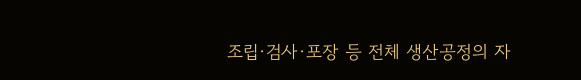조립·검사·포장 등 전체 생산공정의 자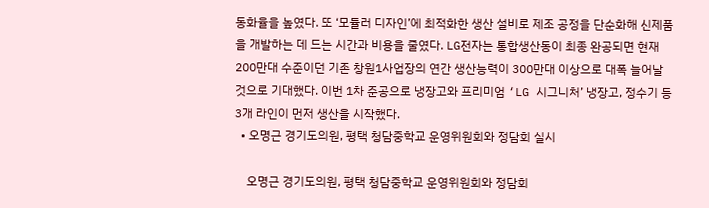동화율을 높였다. 또 ‘모듈러 디자인’에 최적화한 생산 설비로 제조 공정을 단순화해 신제품을 개발하는 데 드는 시간과 비용을 줄였다. LG전자는 통합생산동이 최종 완공되면 현재 200만대 수준이던 기존 창원1사업장의 연간 생산능력이 300만대 이상으로 대폭 늘어날 것으로 기대했다. 이번 1차 준공으로 냉장고와 프리미엄 ‘LG 시그니처’ 냉장고, 정수기 등 3개 라인이 먼저 생산을 시작했다.
  • 오명근 경기도의원, 평택 청담중학교 운영위원회와 정담회 실시

    오명근 경기도의원, 평택 청담중학교 운영위원회와 정담회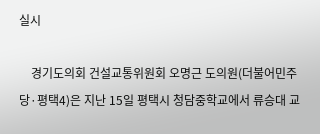실시

    경기도의회 건설교통위원회 오명근 도의원(더불어민주당·평택4)은 지난 15일 평택시 청담중학교에서 류승대 교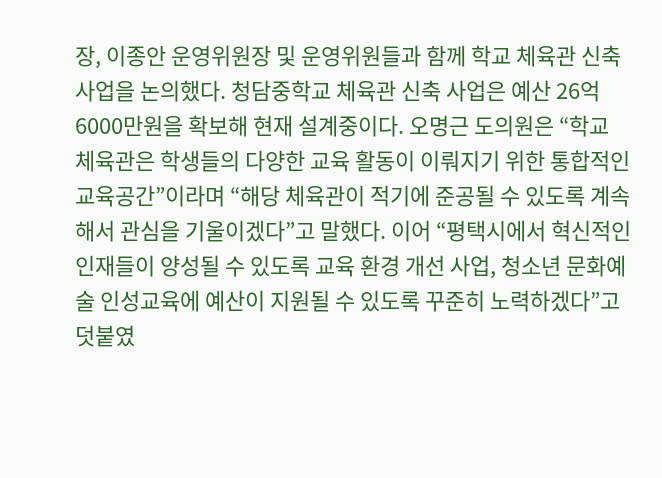장, 이종안 운영위원장 및 운영위원들과 함께 학교 체육관 신축 사업을 논의했다. 청담중학교 체육관 신축 사업은 예산 26억 6000만원을 확보해 현재 설계중이다. 오명근 도의원은 “학교 체육관은 학생들의 다양한 교육 활동이 이뤄지기 위한 통합적인 교육공간”이라며 “해당 체육관이 적기에 준공될 수 있도록 계속해서 관심을 기울이겠다”고 말했다. 이어 “평택시에서 혁신적인 인재들이 양성될 수 있도록 교육 환경 개선 사업, 청소년 문화예술 인성교육에 예산이 지원될 수 있도록 꾸준히 노력하겠다”고 덧붙였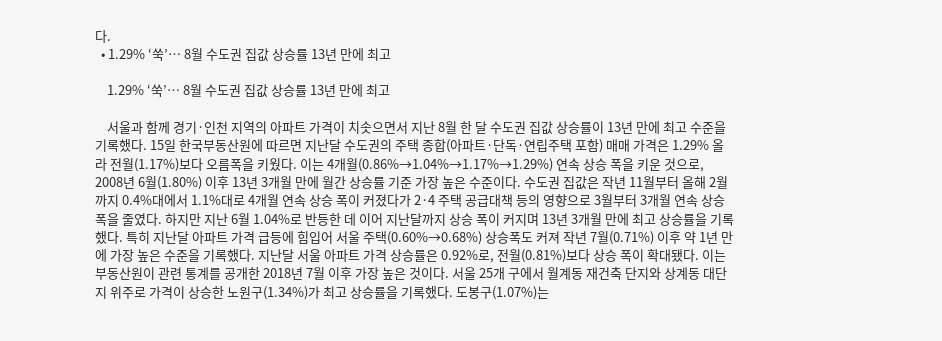다.
  • 1.29% ‘쑥’… 8월 수도권 집값 상승률 13년 만에 최고

    1.29% ‘쑥’… 8월 수도권 집값 상승률 13년 만에 최고

    서울과 함께 경기·인천 지역의 아파트 가격이 치솟으면서 지난 8월 한 달 수도권 집값 상승률이 13년 만에 최고 수준을 기록했다. 15일 한국부동산원에 따르면 지난달 수도권의 주택 종합(아파트·단독·연립주택 포함) 매매 가격은 1.29% 올라 전월(1.17%)보다 오름폭을 키웠다. 이는 4개월(0.86%→1.04%→1.17%→1.29%) 연속 상승 폭을 키운 것으로, 2008년 6월(1.80%) 이후 13년 3개월 만에 월간 상승률 기준 가장 높은 수준이다. 수도권 집값은 작년 11월부터 올해 2월까지 0.4%대에서 1.1%대로 4개월 연속 상승 폭이 커졌다가 2·4 주택 공급대책 등의 영향으로 3월부터 3개월 연속 상승 폭을 줄였다. 하지만 지난 6월 1.04%로 반등한 데 이어 지난달까지 상승 폭이 커지며 13년 3개월 만에 최고 상승률을 기록했다. 특히 지난달 아파트 가격 급등에 힘입어 서울 주택(0.60%→0.68%) 상승폭도 커져 작년 7월(0.71%) 이후 약 1년 만에 가장 높은 수준을 기록했다. 지난달 서울 아파트 가격 상승률은 0.92%로, 전월(0.81%)보다 상승 폭이 확대됐다. 이는 부동산원이 관련 통계를 공개한 2018년 7월 이후 가장 높은 것이다. 서울 25개 구에서 월계동 재건축 단지와 상계동 대단지 위주로 가격이 상승한 노원구(1.34%)가 최고 상승률을 기록했다. 도봉구(1.07%)는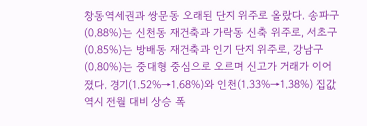창동역세권과 쌍문동 오래된 단지 위주로 올랐다. 송파구(0.88%)는 신천동 재건축과 가락동 신축 위주로, 서초구(0.85%)는 방배동 재건축과 인기 단지 위주로, 강남구(0.80%)는 중대형 중심으로 오르며 신고가 거래가 이어졌다. 경기(1.52%→1.68%)와 인천(1.33%→1.38%) 집값 역시 전월 대비 상승 폭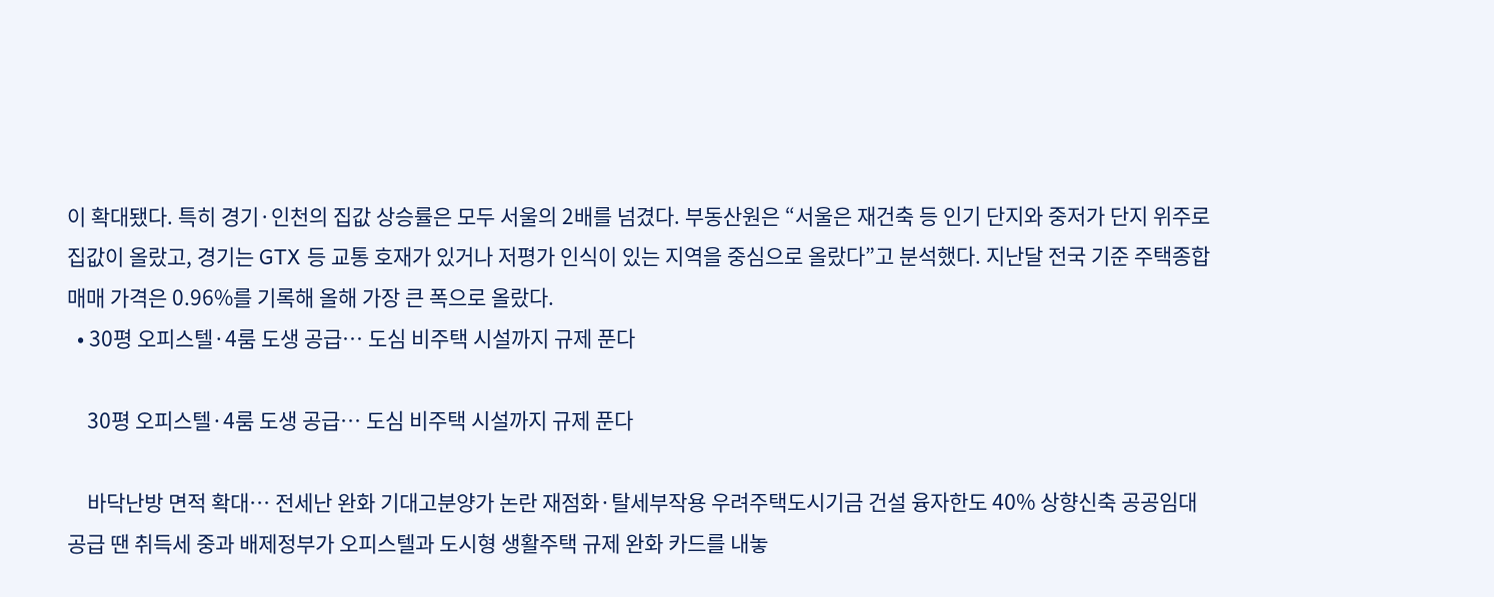이 확대됐다. 특히 경기·인천의 집값 상승률은 모두 서울의 2배를 넘겼다. 부동산원은 “서울은 재건축 등 인기 단지와 중저가 단지 위주로 집값이 올랐고, 경기는 GTX 등 교통 호재가 있거나 저평가 인식이 있는 지역을 중심으로 올랐다”고 분석했다. 지난달 전국 기준 주택종합 매매 가격은 0.96%를 기록해 올해 가장 큰 폭으로 올랐다.
  • 30평 오피스텔·4룸 도생 공급… 도심 비주택 시설까지 규제 푼다

    30평 오피스텔·4룸 도생 공급… 도심 비주택 시설까지 규제 푼다

    바닥난방 면적 확대… 전세난 완화 기대고분양가 논란 재점화·탈세부작용 우려주택도시기금 건설 융자한도 40% 상향신축 공공임대 공급 땐 취득세 중과 배제정부가 오피스텔과 도시형 생활주택 규제 완화 카드를 내놓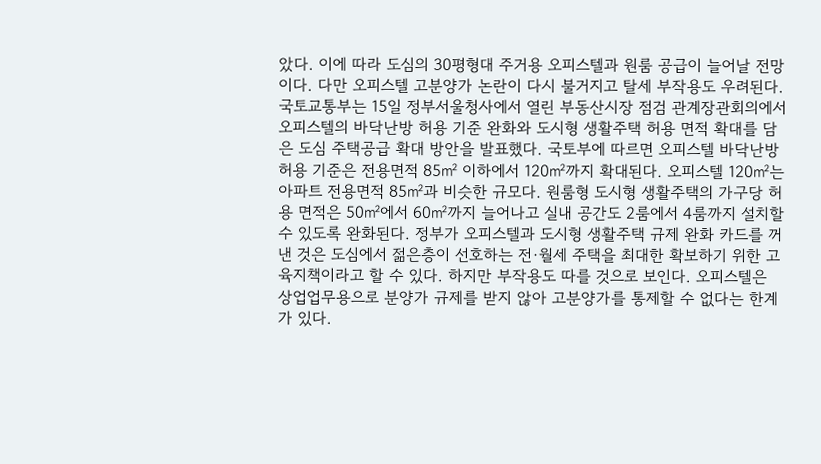았다. 이에 따라 도심의 30평형대 주거용 오피스텔과 원룸 공급이 늘어날 전망이다. 다만 오피스텔 고분양가 논란이 다시 불거지고 탈세 부작용도 우려된다. 국토교통부는 15일 정부서울청사에서 열린 부동산시장 점검 관계장관회의에서 오피스텔의 바닥난방 허용 기준 완화와 도시형 생활주택 허용 면적 확대를 담은 도심 주택공급 확대 방안을 발표했다. 국토부에 따르면 오피스텔 바닥난방 허용 기준은 전용면적 85㎡ 이하에서 120㎡까지 확대된다. 오피스텔 120㎡는 아파트 전용면적 85㎡과 비슷한 규모다. 원룸형 도시형 생활주택의 가구당 허용 면적은 50㎡에서 60㎡까지 늘어나고 실내 공간도 2룸에서 4룸까지 설치할 수 있도록 완화된다. 정부가 오피스텔과 도시형 생활주택 규제 완화 카드를 꺼낸 것은 도심에서 젊은층이 선호하는 전·월세 주택을 최대한 확보하기 위한 고육지책이라고 할 수 있다. 하지만 부작용도 따를 것으로 보인다. 오피스텔은 상업업무용으로 분양가 규제를 받지 않아 고분양가를 통제할 수 없다는 한계가 있다.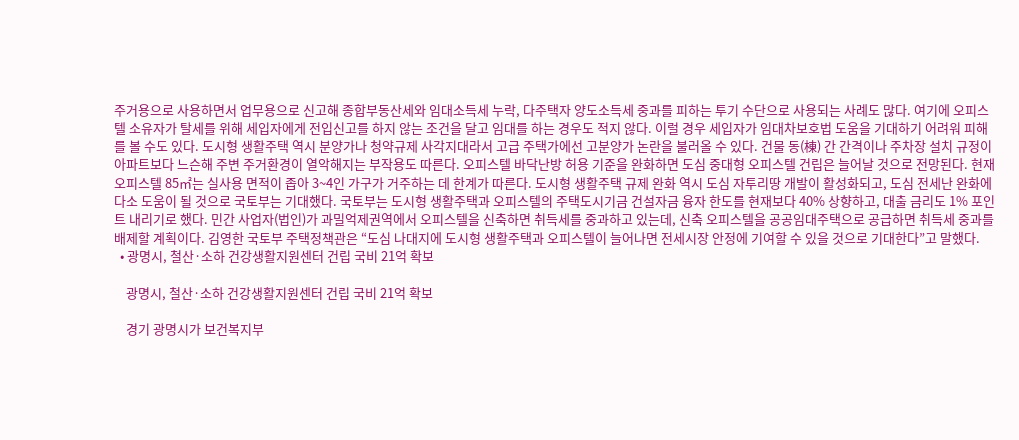주거용으로 사용하면서 업무용으로 신고해 종합부동산세와 임대소득세 누락, 다주택자 양도소득세 중과를 피하는 투기 수단으로 사용되는 사례도 많다. 여기에 오피스텔 소유자가 탈세를 위해 세입자에게 전입신고를 하지 않는 조건을 달고 임대를 하는 경우도 적지 않다. 이럴 경우 세입자가 임대차보호법 도움을 기대하기 어려워 피해를 볼 수도 있다. 도시형 생활주택 역시 분양가나 청약규제 사각지대라서 고급 주택가에선 고분양가 논란을 불러올 수 있다. 건물 동(棟) 간 간격이나 주차장 설치 규정이 아파트보다 느슨해 주변 주거환경이 열악해지는 부작용도 따른다. 오피스텔 바닥난방 허용 기준을 완화하면 도심 중대형 오피스텔 건립은 늘어날 것으로 전망된다. 현재 오피스텔 85㎡는 실사용 면적이 좁아 3~4인 가구가 거주하는 데 한계가 따른다. 도시형 생활주택 규제 완화 역시 도심 자투리땅 개발이 활성화되고, 도심 전세난 완화에 다소 도움이 될 것으로 국토부는 기대했다. 국토부는 도시형 생활주택과 오피스텔의 주택도시기금 건설자금 융자 한도를 현재보다 40% 상향하고, 대출 금리도 1% 포인트 내리기로 했다. 민간 사업자(법인)가 과밀억제권역에서 오피스텔을 신축하면 취득세를 중과하고 있는데, 신축 오피스텔을 공공임대주택으로 공급하면 취득세 중과를 배제할 계획이다. 김영한 국토부 주택정책관은 “도심 나대지에 도시형 생활주택과 오피스텔이 늘어나면 전세시장 안정에 기여할 수 있을 것으로 기대한다”고 말했다.
  • 광명시, 철산·소하 건강생활지원센터 건립 국비 21억 확보

    광명시, 철산·소하 건강생활지원센터 건립 국비 21억 확보

    경기 광명시가 보건복지부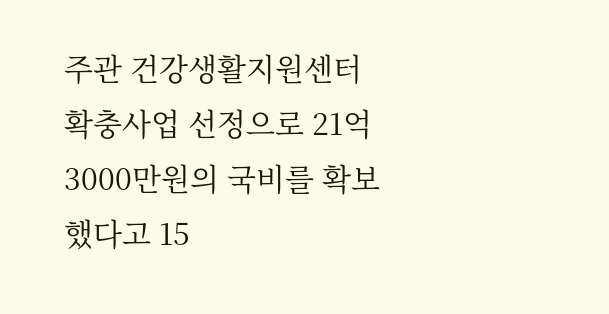주관 건강생활지원센터 확충사업 선정으로 21억3000만원의 국비를 확보 했다고 15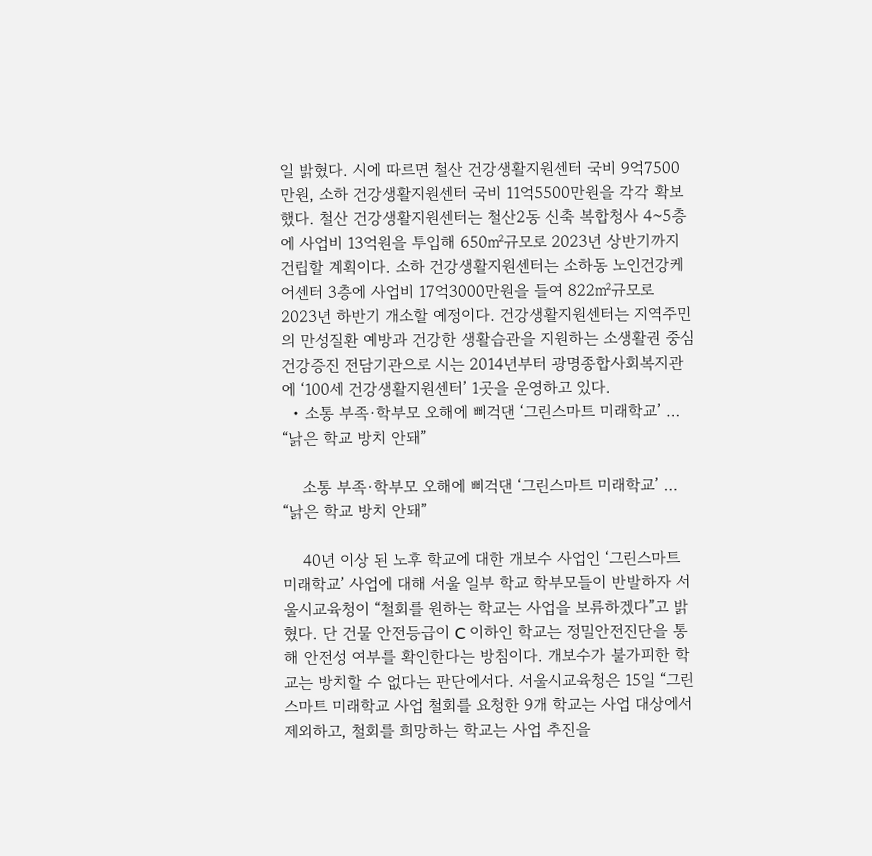일 밝혔다. 시에 따르면 철산 건강생활지원센터 국비 9억7500만원, 소하 건강생활지원센터 국비 11억5500만원을 각각 확보했다. 철산 건강생활지원센터는 철산2동 신축 복합청사 4~5층에 사업비 13억원을 투입해 650㎡규모로 2023년 상반기까지 건립할 계획이다. 소하 건강생활지원센터는 소하동 노인건강케어센터 3층에 사업비 17억3000만원을 들여 822㎡규모로 2023년 하반기 개소할 예정이다. 건강생활지원센터는 지역주민의 만성질환 예방과 건강한 생활습관을 지원하는 소생활권 중심 건강증진 전담기관으로 시는 2014년부터 광명종합사회복지관 에 ‘100세 건강생활지원센터’ 1곳을 운영하고 있다.
  • 소통 부족·학부모 오해에 삐걱댄 ‘그린스마트 미래학교’ … “낡은 학교 방치 안돼”

    소통 부족·학부모 오해에 삐걱댄 ‘그린스마트 미래학교’ … “낡은 학교 방치 안돼”

    40년 이상 된 노후 학교에 대한 개보수 사업인 ‘그린스마트 미래학교’ 사업에 대해 서울 일부 학교 학부모들이 반발하자 서울시교육청이 “철회를 원하는 학교는 사업을 보류하겠다”고 밝혔다. 단 건물 안전등급이 C 이하인 학교는 정밀안전진단을 통해 안전성 여부를 확인한다는 방침이다. 개보수가 불가피한 학교는 방치할 수 없다는 판단에서다. 서울시교육청은 15일 “그린스마트 미래학교 사업 철회를 요청한 9개 학교는 사업 대상에서 제외하고, 철회를 희망하는 학교는 사업 추진을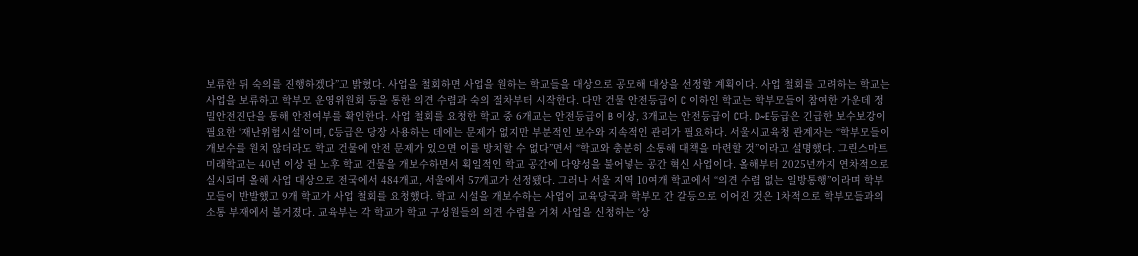보류한 뒤 숙의를 진행하겠다”고 밝혔다. 사업을 철회하면 사업을 원하는 학교들을 대상으로 공모해 대상을 선정할 계획이다. 사업 철회를 고려하는 학교는 사업을 보류하고 학부모 운영위원회 등을 통한 의견 수렴과 숙의 절차부터 시작한다. 다만 건물 안전등급이 C 이하인 학교는 학부모들이 참여한 가운데 정밀안전진단을 통해 안전여부를 확인한다. 사업 철회를 요청한 학교 중 6개교는 안전등급이 B 이상, 3개교는 안전등급이 C다. D~E등급은 긴급한 보수보강이 필요한 ‘재난위험시설’이며, C등급은 당장 사용하는 데에는 문제가 없지만 부분적인 보수와 지속적인 관리가 필요하다. 서울시교육청 관계자는 “학부모들이 개보수를 원치 않더라도 학교 건물에 안전 문제가 있으면 이를 방치할 수 없다”면서 “학교와 충분히 소통해 대책을 마련할 것”이라고 설명했다. 그린스마트 미래학교는 40년 이상 된 노후 학교 건물을 개보수하면서 획일적인 학교 공간에 다양성을 불어넣는 공간 혁신 사업이다. 올해부터 2025년까지 연차적으로 실시되며 올해 사업 대상으로 전국에서 484개교, 서울에서 57개교가 선정됐다. 그러나 서울 지역 10여개 학교에서 “의견 수렴 없는 일방통행”이라며 학부모들이 반발했고 9개 학교가 사업 철회를 요청했다. 학교 시설을 개보수하는 사업이 교육당국과 학부모 간 갈등으로 이어진 것은 1차적으로 학부모들과의 소통 부재에서 불거졌다. 교육부는 각 학교가 학교 구성원들의 의견 수렴을 거쳐 사업을 신청하는 ‘상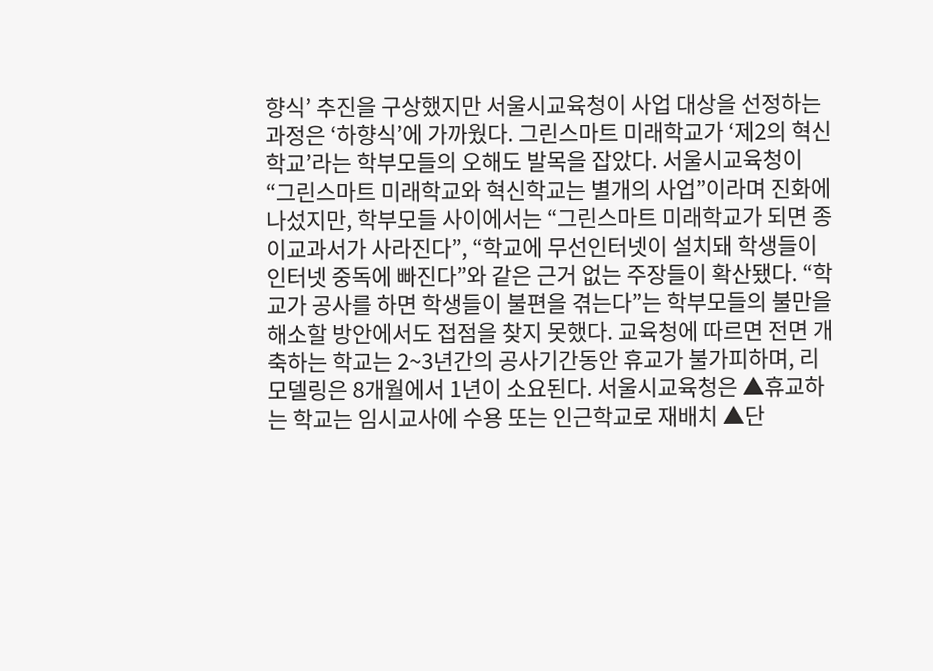향식’ 추진을 구상했지만 서울시교육청이 사업 대상을 선정하는 과정은 ‘하향식’에 가까웠다. 그린스마트 미래학교가 ‘제2의 혁신학교’라는 학부모들의 오해도 발목을 잡았다. 서울시교육청이 “그린스마트 미래학교와 혁신학교는 별개의 사업”이라며 진화에 나섰지만, 학부모들 사이에서는 “그린스마트 미래학교가 되면 종이교과서가 사라진다”, “학교에 무선인터넷이 설치돼 학생들이 인터넷 중독에 빠진다”와 같은 근거 없는 주장들이 확산됐다. “학교가 공사를 하면 학생들이 불편을 겪는다”는 학부모들의 불만을 해소할 방안에서도 접점을 찾지 못했다. 교육청에 따르면 전면 개축하는 학교는 2~3년간의 공사기간동안 휴교가 불가피하며, 리모델링은 8개월에서 1년이 소요된다. 서울시교육청은 ▲휴교하는 학교는 임시교사에 수용 또는 인근학교로 재배치 ▲단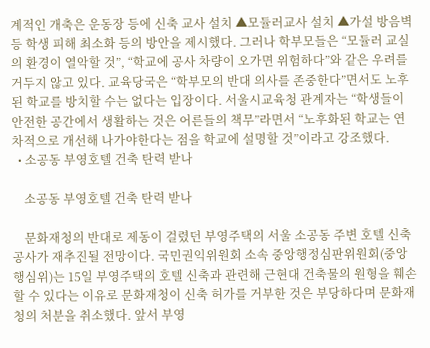계적인 개축은 운동장 등에 신축 교사 설치 ▲모듈러교사 설치 ▲가설 방음벽 등 학생 피해 최소화 등의 방안을 제시했다. 그러나 학부모들은 “모듈러 교실의 환경이 열악할 것”, “학교에 공사 차량이 오가면 위험하다”와 같은 우려를 거두지 않고 있다. 교육당국은 “학부모의 반대 의사를 존중한다”면서도 노후된 학교를 방치할 수는 없다는 입장이다. 서울시교육청 관계자는 “학생들이 안전한 공간에서 생활하는 것은 어른들의 책무”라면서 “노후화된 학교는 연차적으로 개선해 나가야한다는 점을 학교에 설명할 것”이라고 강조했다.
  • 소공동 부영호텔 건축 탄력 받나

    소공동 부영호텔 건축 탄력 받나

    문화재청의 반대로 제동이 걸렸던 부영주택의 서울 소공동 주변 호텔 신축공사가 재추진될 전망이다. 국민권익위원회 소속 중앙행정심판위원회(중앙행심위)는 15일 부영주택의 호텔 신축과 관련해 근현대 건축물의 원형을 훼손할 수 있다는 이유로 문화재청이 신축 허가를 거부한 것은 부당하다며 문화재청의 처분을 취소했다. 앞서 부영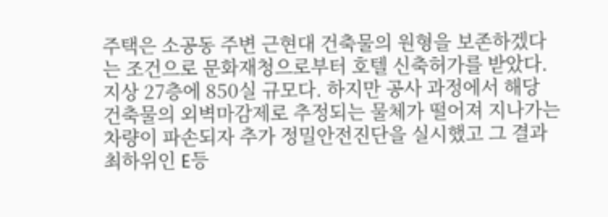주택은 소공동 주변 근현대 건축물의 원형을 보존하겠다는 조건으로 문화재청으로부터 호텔 신축허가를 받았다. 지상 27층에 850실 규모다. 하지만 공사 과정에서 해당 건축물의 외벽마감제로 추정되는 물체가 떨어져 지나가는 차량이 파손되자 추가 정밀안전진단을 실시했고 그 결과 최하위인 E등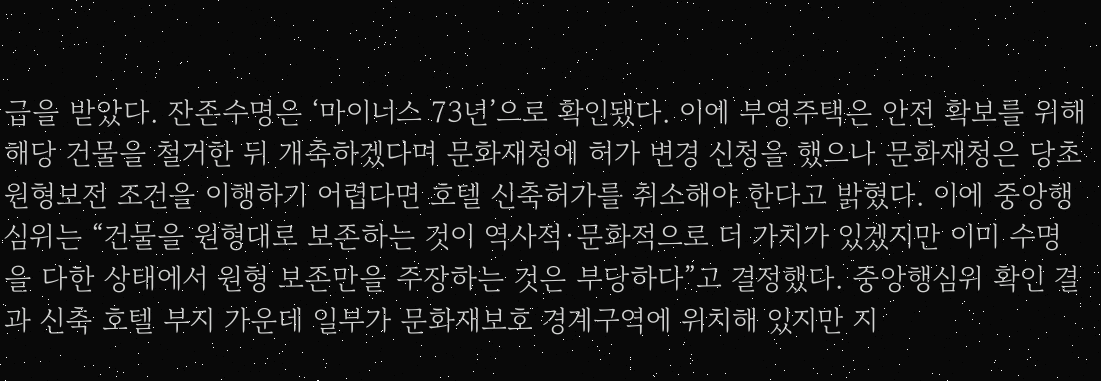급을 받았다. 잔존수명은 ‘마이너스 73년’으로 확인됐다. 이에 부영주택은 안전 확보를 위해 해당 건물을 철거한 뒤 개축하겠다며 문화재청에 허가 변경 신청을 했으나 문화재청은 당초 원형보전 조건을 이행하기 어렵다면 호텔 신축허가를 취소해야 한다고 밝혔다. 이에 중앙행심위는 “건물을 원형대로 보존하는 것이 역사적·문화적으로 더 가치가 있겠지만 이미 수명을 다한 상태에서 원형 보존만을 주장하는 것은 부당하다”고 결정했다. 중앙행심위 확인 결과 신축 호텔 부지 가운데 일부가 문화재보호 경계구역에 위치해 있지만 지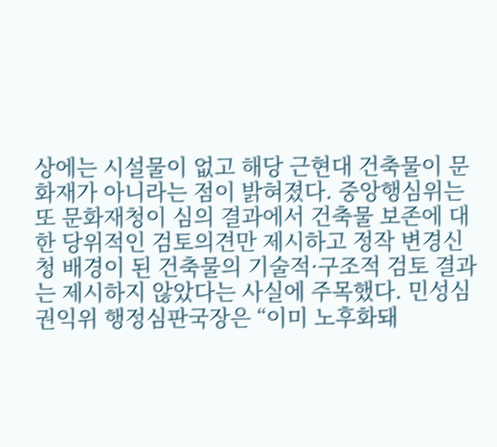상에는 시설물이 없고 해당 근현대 건축물이 문화재가 아니라는 점이 밝혀졌다. 중앙행심위는 또 문화재청이 심의 결과에서 건축물 보존에 대한 당위적인 검토의견만 제시하고 정작 변경신청 배경이 된 건축물의 기술적·구조적 검토 결과는 제시하지 않았다는 사실에 주목했다. 민성심 권익위 행정심판국장은 “이미 노후화돼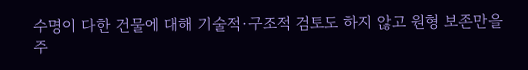수명이 다한 건물에 대해 기술적·구조적 검토도 하지 않고 원형 보존만을 주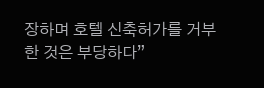장하며 호텔 신축허가를 거부한 것은 부당하다”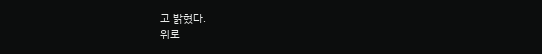고 밝혔다.
위로